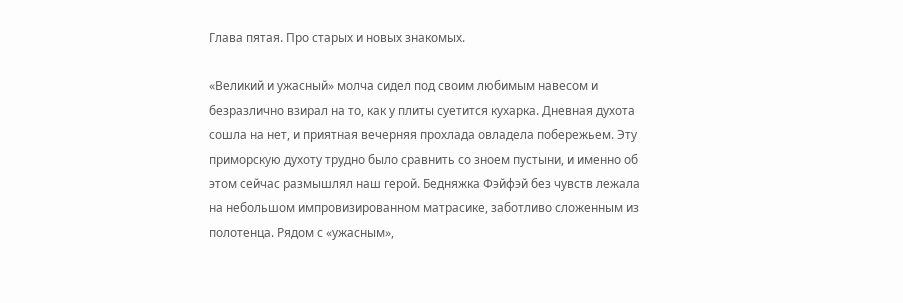Глава пятая. Про старых и новых знакомых.

«Великий и ужасный» молча сидел под своим любимым навесом и безразлично взирал на то, как у плиты суетится кухарка. Дневная духота сошла на нет, и приятная вечерняя прохлада овладела побережьем. Эту приморскую духоту трудно было сравнить со зноем пустыни, и именно об этом сейчас размышлял наш герой. Бедняжка Фэйфэй без чувств лежала на небольшом импровизированном матрасике, заботливо сложенным из полотенца. Рядом с «ужасным»,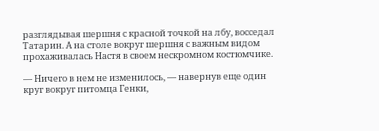разглядывая шершня с красной точкой на лбу, восседал Татарин. А на столе вокруг шершня с важным видом прохаживалась Настя в своем нескромном костюмчике.

— Ничего в нем не изменилось, — навернув еще один круг вокруг питомца Генки,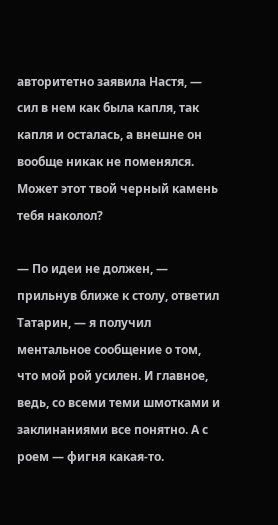авторитетно заявила Настя, — сил в нем как была капля, так капля и осталась, а внешне он вообще никак не поменялся. Может этот твой черный камень тебя наколол?

— По идеи не должен, — прильнув ближе к столу, ответил Татарин, — я получил ментальное сообщение о том, что мой рой усилен. И главное, ведь, со всеми теми шмотками и заклинаниями все понятно. А с роем — фигня какая-то.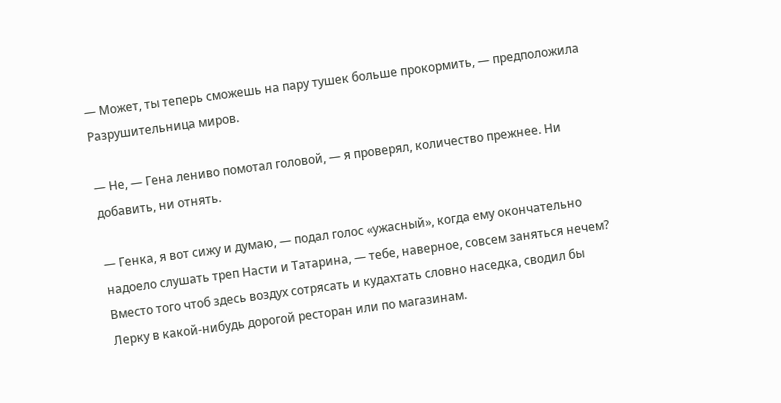— Может, ты теперь сможешь на пару тушек больше прокормить, — предположила Разрушительница миров.

— Не, — Гена лениво помотал головой, — я проверял, количество прежнее. Ни добавить, ни отнять.

— Генка, я вот сижу и думаю, — подал голос «ужасный», когда ему окончательно надоело слушать треп Насти и Татарина, — тебе, наверное, совсем заняться нечем? Вместо того чтоб здесь воздух сотрясать и кудахтать словно наседка, сводил бы Лерку в какой-нибудь дорогой ресторан или по магазинам.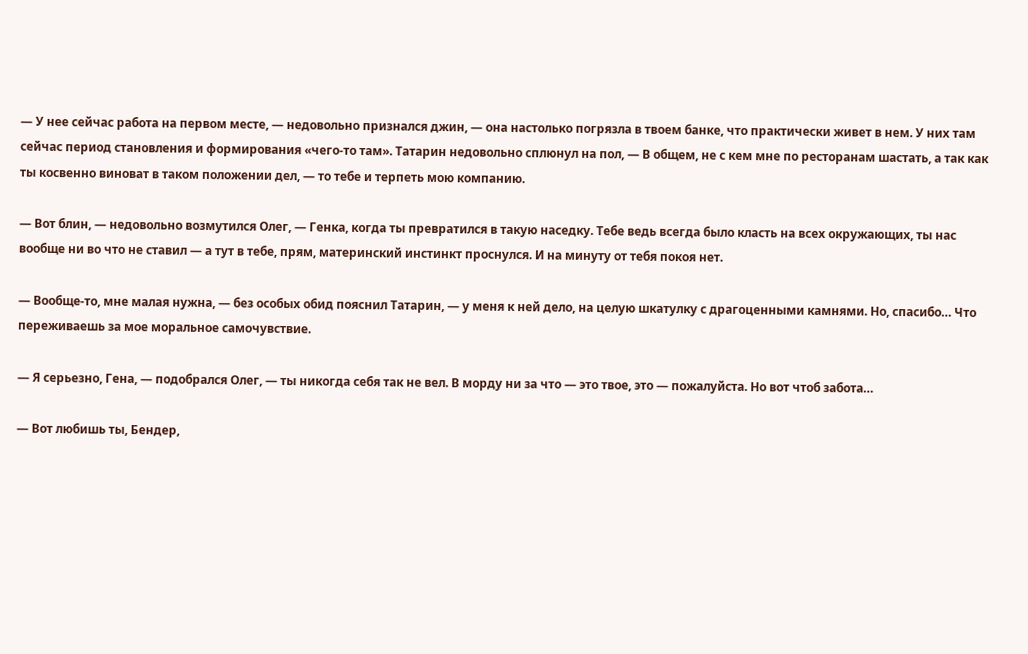— У нее сейчас работа на первом месте, — недовольно признался джин, — она настолько погрязла в твоем банке, что практически живет в нем. У них там сейчас период становления и формирования «чего-то там». Татарин недовольно сплюнул на пол, — В общем, не с кем мне по ресторанам шастать, а так как ты косвенно виноват в таком положении дел, — то тебе и терпеть мою компанию.

— Вот блин, — недовольно возмутился Олег, — Генка, когда ты превратился в такую наседку. Тебе ведь всегда было класть на всех окружающих, ты нас вообще ни во что не ставил — а тут в тебе, прям, материнский инстинкт проснулся. И на минуту от тебя покоя нет.

— Вообще-то, мне малая нужна, — без особых обид пояснил Татарин, — у меня к ней дело, на целую шкатулку с драгоценными камнями. Но, спасибо… Что переживаешь за мое моральное самочувствие.

— Я серьезно, Гена, — подобрался Олег, — ты никогда себя так не вел. В морду ни за что — это твое, это — пожалуйста. Но вот чтоб забота…

— Вот любишь ты, Бендер,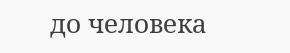до человека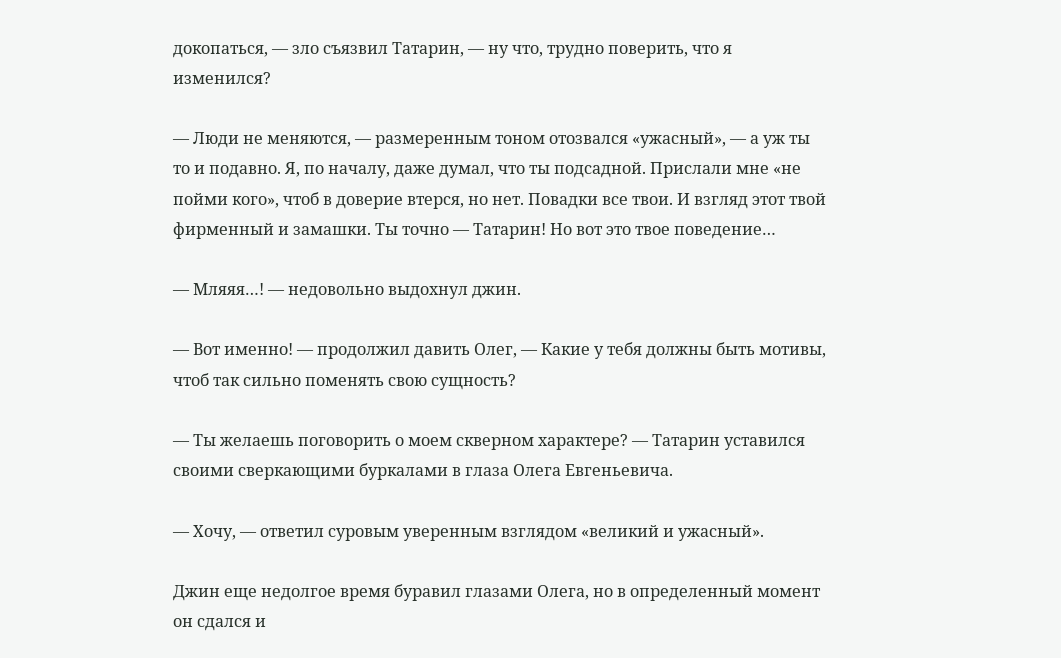докопаться, — зло съязвил Татарин, — ну что, трудно поверить, что я изменился?

— Люди не меняются, — размеренным тоном отозвался «ужасный», — а уж ты то и подавно. Я, по началу, даже думал, что ты подсадной. Прислали мне «не пойми кого», чтоб в доверие втерся, но нет. Повадки все твои. И взгляд этот твой фирменный и замашки. Ты точно — Татарин! Но вот это твое поведение…

— Мляяя…! — недовольно выдохнул джин.

— Вот именно! — продолжил давить Олег, — Какие у тебя должны быть мотивы, чтоб так сильно поменять свою сущность?

— Ты желаешь поговорить о моем скверном характере? — Татарин уставился своими сверкающими буркалами в глаза Олега Евгеньевича.

— Хочу, — ответил суровым уверенным взглядом «великий и ужасный».

Джин еще недолгое время буравил глазами Олега, но в определенный момент он сдался и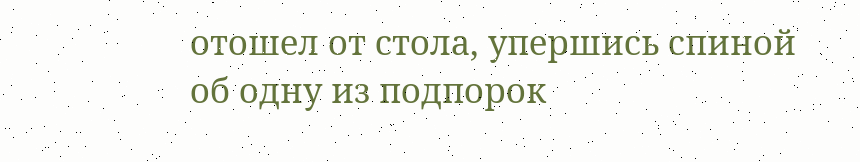отошел от стола, упершись спиной об одну из подпорок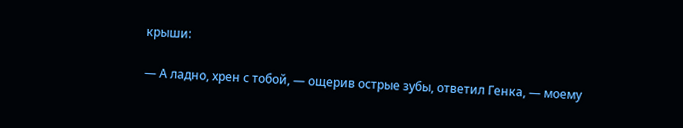крыши:

— А ладно, хрен с тобой, — ощерив острые зубы, ответил Генка, — моему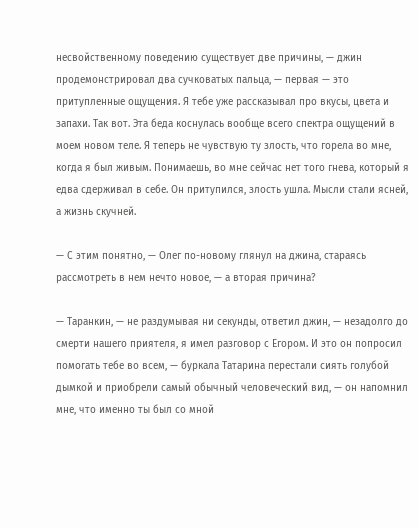несвойственному поведению существует две причины, — джин продемонстрировал два сучковатых пальца, — первая — это притупленные ощущения. Я тебе уже рассказывал про вкусы, цвета и запахи. Так вот. Эта беда коснулась вообще всего спектра ощущений в моем новом теле. Я теперь не чувствую ту злость, что горела во мне, когда я был живым. Понимаешь, во мне сейчас нет того гнева, который я едва сдерживал в себе. Он притупился, злость ушла. Мысли стали ясней, а жизнь скучней.

— С этим понятно, — Олег по-новому глянул на джина, стараясь рассмотреть в нем нечто новое, — а вторая причина?

— Таранкин, — не раздумывая ни секунды, ответил джин, — незадолго до смерти нашего приятеля, я имел разговор с Егором. И это он попросил помогать тебе во всем, — буркала Татарина перестали сиять голубой дымкой и приобрели самый обычный человеческий вид, — он напомнил мне, что именно ты был со мной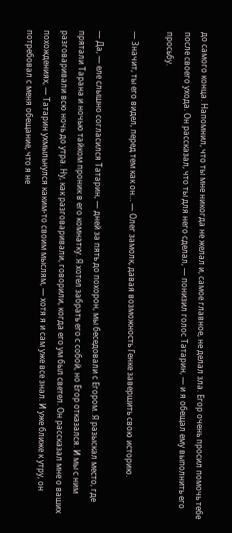до самого конца. Напомнил, что ты мне никогда не желал и, самое главное, не делал зла. Егор очень просил помочь тебе после своего ухода. Он рассказал, что ты для него сделал, — понизил голос Татарин, — и я обещал ему выполнить его просьбу.

— Значит, ты его видел, перед тем как он… — Олег замолк, давая возможность Генке завершить свою историю.

— Да, — еле слышно согласился Татарин, — дней за пять до похорон, мы беседовали с Егором. Я разыскал место, где прятали Тарана и ночью тайком проник в его комнатку. Я хотел забрать его с собой, но Егор отказался. И мы с ним разговаривали всю ночь до утра. Ну, как разговаривали, говорили, когда его ум был светел. Он рассказал мне о ваших похождениях, — Татарин ухмыльнулся каким-то своим мыслям, — хотя я и сам уже все знал. И уже ближе к утру, он потребовал с меня обещание, что я не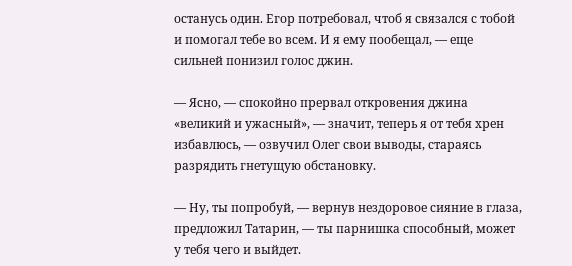останусь один. Егор потребовал, чтоб я связался с тобой и помогал тебе во всем. И я ему пообещал, — еще сильней понизил голос джин.

— Ясно, — спокойно прервал откровения джина «великий и ужасный», — значит, теперь я от тебя хрен избавлюсь, — озвучил Олег свои выводы, стараясь разрядить гнетущую обстановку.

— Ну, ты попробуй, — вернув нездоровое сияние в глаза, предложил Татарин, — ты парнишка способный, может у тебя чего и выйдет.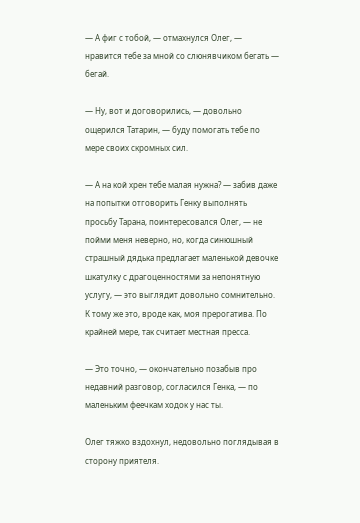— А фиг с тобой, — отмахнулся Олег, — нравится тебе за мной со слюнявчиком бегать — бегай.

— Ну, вот и договорились, — довольно ощерился Татарин, — буду помогать тебе по мере своих скромных сил.

— А на кой хрен тебе малая нужна? — забив даже на попытки отговорить Генку выполнять просьбу Тарана, поинтересовался Олег, — не пойми меня неверно, но, когда синюшный страшный дядька предлагает маленькой девочке шкатулку с драгоценностями за непонятную услугу, — это выглядит довольно сомнительно. К тому же это, вроде как, моя прерогатива. По крайней мере, так считает местная пресса.

— Это точно, — окончательно позабыв про недавний разговор, согласился Генка, — по маленьким феечкам ходок у нас ты.

Олег тяжко вздохнул, недовольно поглядывая в сторону приятеля.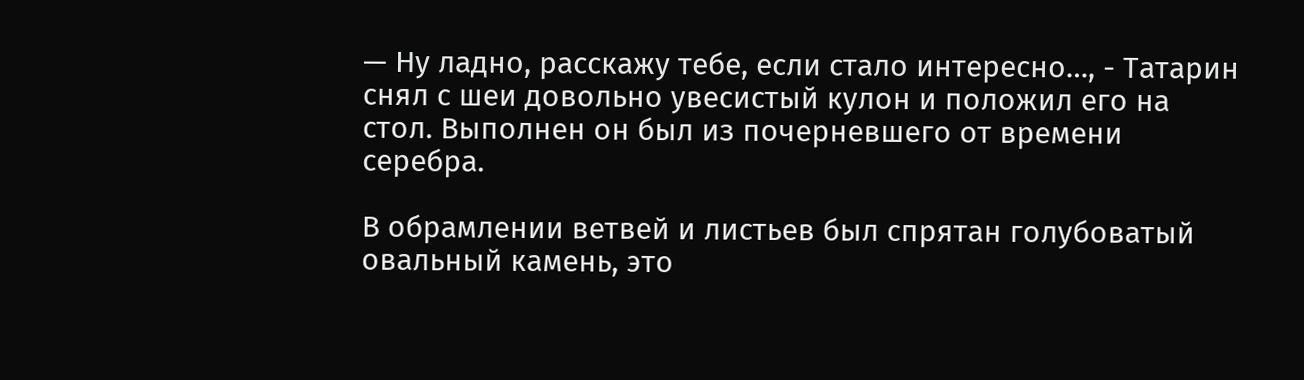— Ну ладно, расскажу тебе, если стало интересно…, - Татарин снял с шеи довольно увесистый кулон и положил его на стол. Выполнен он был из почерневшего от времени серебра.

В обрамлении ветвей и листьев был спрятан голубоватый овальный камень, это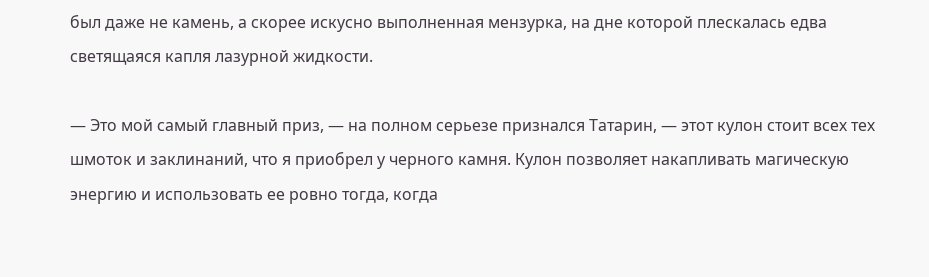был даже не камень, а скорее искусно выполненная мензурка, на дне которой плескалась едва светящаяся капля лазурной жидкости.

— Это мой самый главный приз, — на полном серьезе признался Татарин, — этот кулон стоит всех тех шмоток и заклинаний, что я приобрел у черного камня. Кулон позволяет накапливать магическую энергию и использовать ее ровно тогда, когда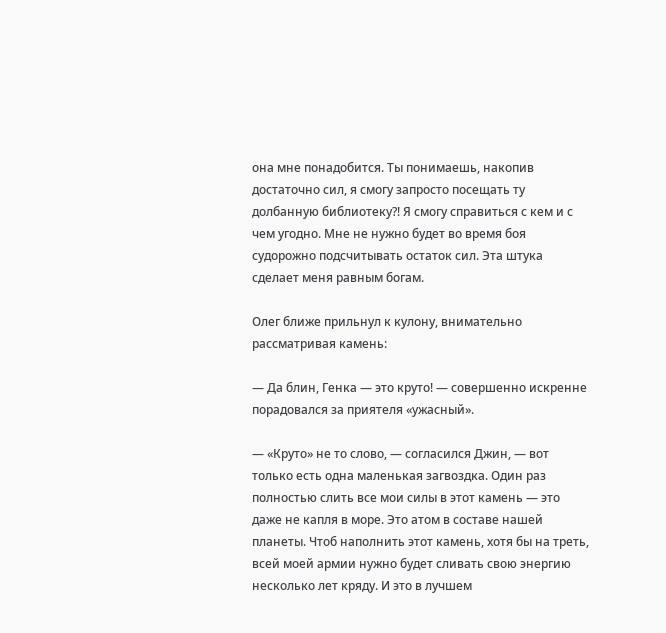она мне понадобится. Ты понимаешь, накопив достаточно сил, я смогу запросто посещать ту долбанную библиотеку?! Я смогу справиться с кем и с чем угодно. Мне не нужно будет во время боя судорожно подсчитывать остаток сил. Эта штука сделает меня равным богам.

Олег ближе прильнул к кулону, внимательно рассматривая камень:

— Да блин, Генка — это круто! — совершенно искренне порадовался за приятеля «ужасный».

— «Круто» не то слово, — согласился Джин, — вот только есть одна маленькая загвоздка. Один раз полностью слить все мои силы в этот камень — это даже не капля в море. Это атом в составе нашей планеты. Чтоб наполнить этот камень, хотя бы на треть, всей моей армии нужно будет сливать свою энергию несколько лет кряду. И это в лучшем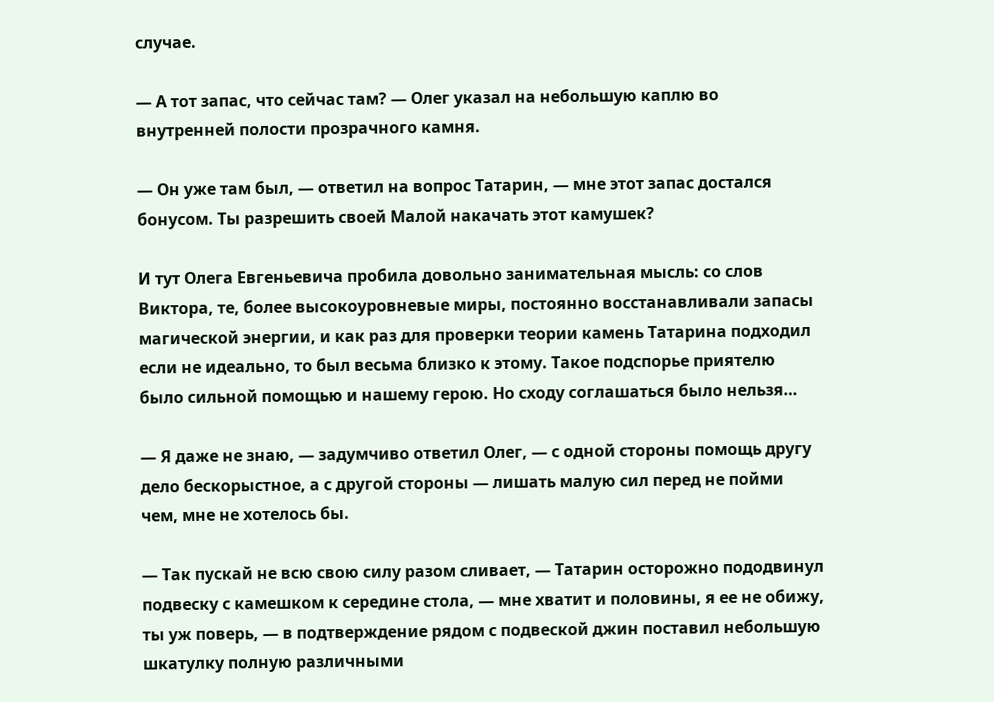случае.

— А тот запас, что сейчас там? — Олег указал на небольшую каплю во внутренней полости прозрачного камня.

— Он уже там был, — ответил на вопрос Татарин, — мне этот запас достался бонусом. Ты разрешить своей Малой накачать этот камушек?

И тут Олега Евгеньевича пробила довольно занимательная мысль: со слов Виктора, те, более высокоуровневые миры, постоянно восстанавливали запасы магической энергии, и как раз для проверки теории камень Татарина подходил если не идеально, то был весьма близко к этому. Такое подспорье приятелю было сильной помощью и нашему герою. Но сходу соглашаться было нельзя…

— Я даже не знаю, — задумчиво ответил Олег, — с одной стороны помощь другу дело бескорыстное, а с другой стороны — лишать малую сил перед не пойми чем, мне не хотелось бы.

— Так пускай не всю свою силу разом сливает, — Татарин осторожно пододвинул подвеску с камешком к середине стола, — мне хватит и половины, я ее не обижу, ты уж поверь, — в подтверждение рядом с подвеской джин поставил небольшую шкатулку полную различными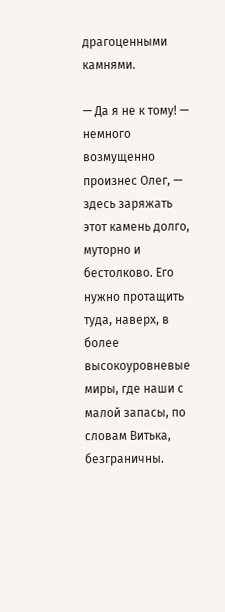драгоценными камнями.

— Да я не к тому! — немного возмущенно произнес Олег, — здесь заряжать этот камень долго, муторно и бестолково. Его нужно протащить туда, наверх, в более высокоуровневые миры, где наши с малой запасы, по словам Витька, безграничны.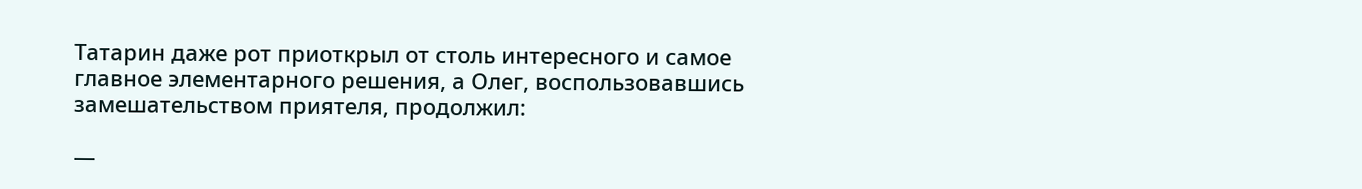Татарин даже рот приоткрыл от столь интересного и самое главное элементарного решения, а Олег, воспользовавшись замешательством приятеля, продолжил:

—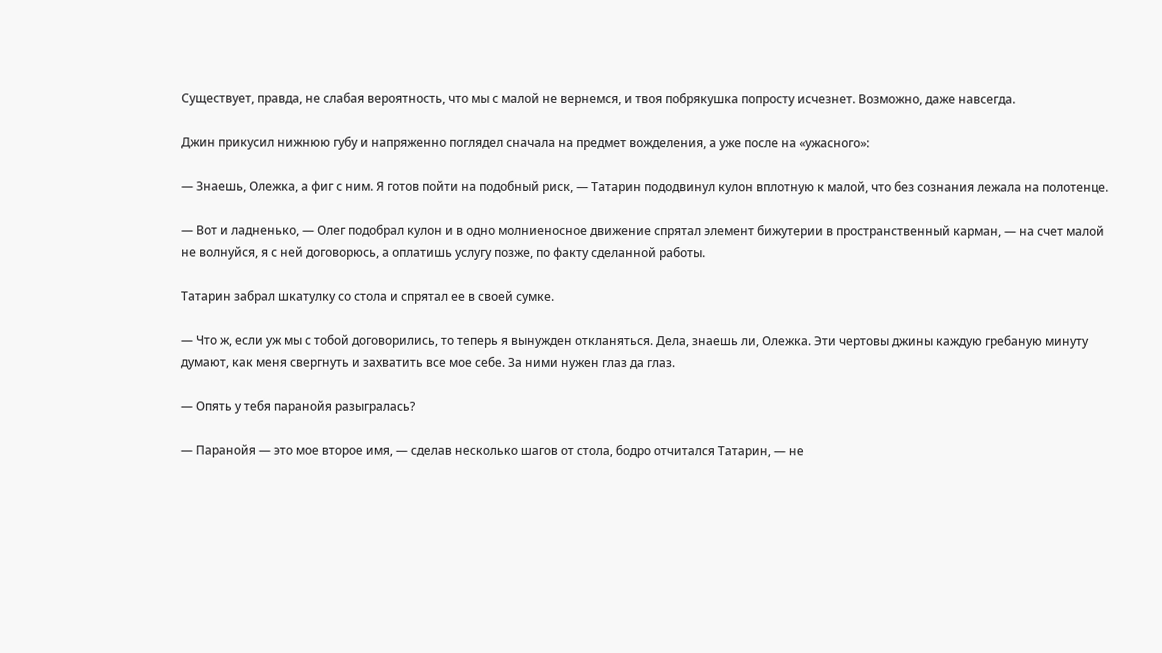Существует, правда, не слабая вероятность, что мы с малой не вернемся, и твоя побрякушка попросту исчезнет. Возможно, даже навсегда.

Джин прикусил нижнюю губу и напряженно поглядел сначала на предмет вожделения, а уже после на «ужасного»:

— Знаешь, Олежка, а фиг с ним. Я готов пойти на подобный риск, — Татарин пододвинул кулон вплотную к малой, что без сознания лежала на полотенце.

— Вот и ладненько, — Олег подобрал кулон и в одно молниеносное движение спрятал элемент бижутерии в пространственный карман, — на счет малой не волнуйся, я с ней договорюсь, а оплатишь услугу позже, по факту сделанной работы.

Татарин забрал шкатулку со стола и спрятал ее в своей сумке.

— Что ж, если уж мы с тобой договорились, то теперь я вынужден откланяться. Дела, знаешь ли, Олежка. Эти чертовы джины каждую гребаную минуту думают, как меня свергнуть и захватить все мое себе. За ними нужен глаз да глаз.

— Опять у тебя паранойя разыгралась?

— Паранойя — это мое второе имя, — сделав несколько шагов от стола, бодро отчитался Татарин, — не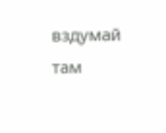вздумай там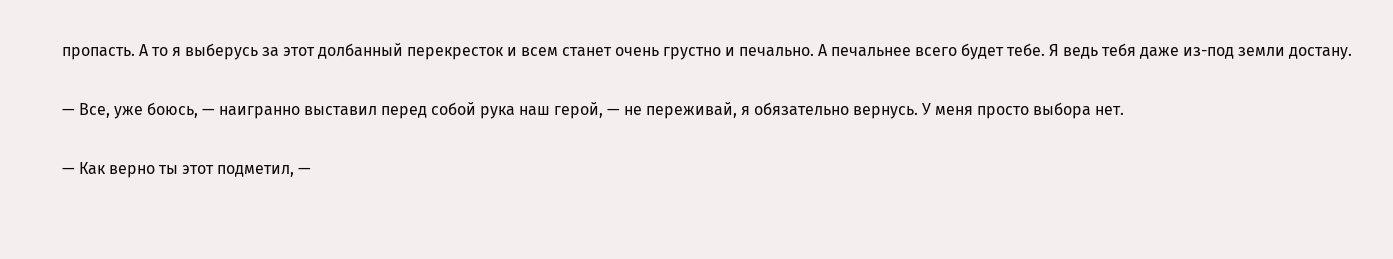пропасть. А то я выберусь за этот долбанный перекресток и всем станет очень грустно и печально. А печальнее всего будет тебе. Я ведь тебя даже из-под земли достану.

— Все, уже боюсь, — наигранно выставил перед собой рука наш герой, — не переживай, я обязательно вернусь. У меня просто выбора нет.

— Как верно ты этот подметил, —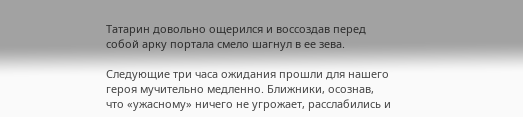Татарин довольно ощерился и воссоздав перед собой арку портала смело шагнул в ее зева.

Следующие три часа ожидания прошли для нашего героя мучительно медленно. Ближники, осознав, что «ужасному» ничего не угрожает, расслабились и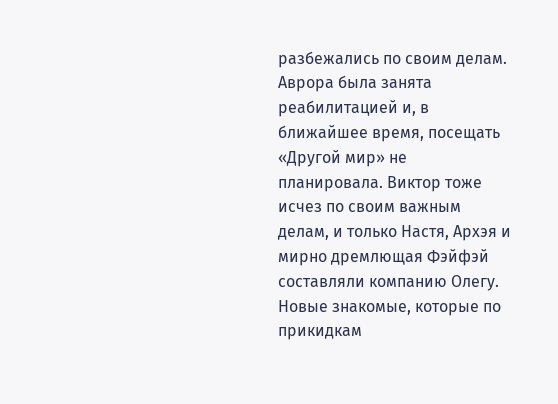разбежались по своим делам. Аврора была занята реабилитацией и, в ближайшее время, посещать «Другой мир» не планировала. Виктор тоже исчез по своим важным делам, и только Настя, Архэя и мирно дремлющая Фэйфэй составляли компанию Олегу. Новые знакомые, которые по прикидкам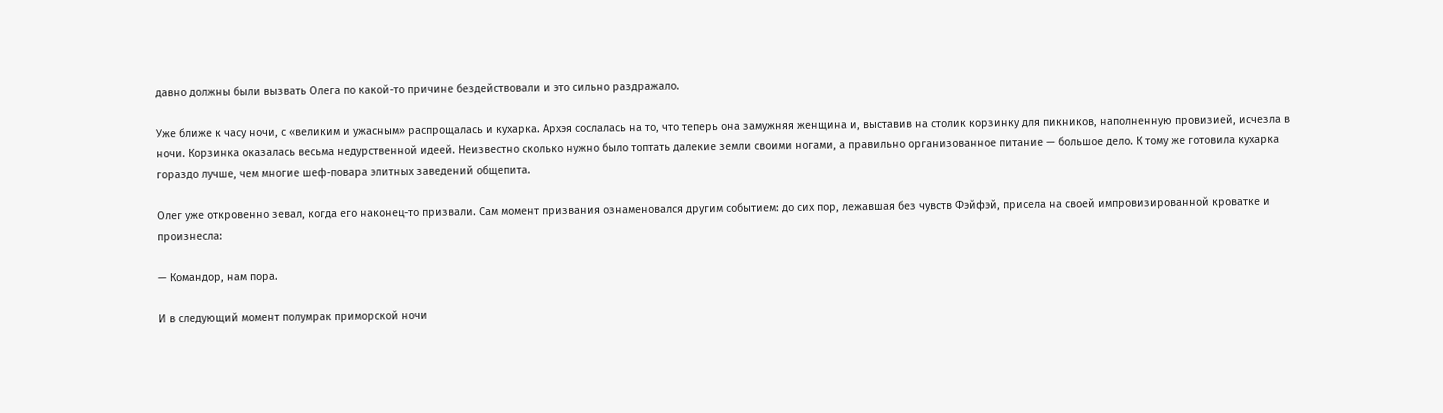давно должны были вызвать Олега по какой-то причине бездействовали и это сильно раздражало.

Уже ближе к часу ночи, с «великим и ужасным» распрощалась и кухарка. Архэя сослалась на то, что теперь она замужняя женщина и, выставив на столик корзинку для пикников, наполненную провизией, исчезла в ночи. Корзинка оказалась весьма недурственной идеей. Неизвестно сколько нужно было топтать далекие земли своими ногами, а правильно организованное питание — большое дело. К тому же готовила кухарка гораздо лучше, чем многие шеф-повара элитных заведений общепита.

Олег уже откровенно зевал, когда его наконец-то призвали. Сам момент призвания ознаменовался другим событием: до сих пор, лежавшая без чувств Фэйфэй, присела на своей импровизированной кроватке и произнесла:

— Командор, нам пора.

И в следующий момент полумрак приморской ночи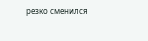резко сменился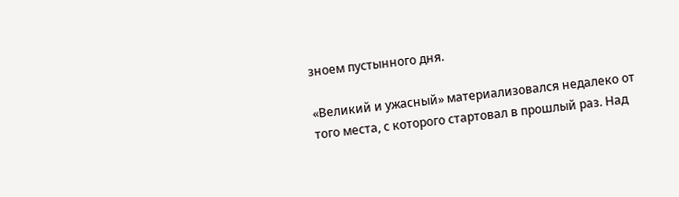зноем пустынного дня.

«Великий и ужасный» материализовался недалеко от того места, с которого стартовал в прошлый раз. Над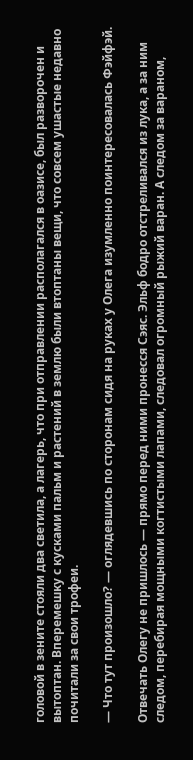головой в зените стояли два светила, а лагерь, что при отправлении располагался в оазисе, был разворочен и вытоптан. Вперемешку с кусками пальм и растений в землю были втоптаны вещи, что совсем ушастые недавно почитали за свои трофеи.

— Что тут произошло? — оглядевшись по сторонам сидя на руках у Олега изумленно поинтересовалась Фэйфэй.

Отвечать Олегу не пришлось — прямо перед ними пронесся Сэяс. Эльф бодро отстреливался из лука, а за ним следом, перебирая мощными когтистыми лапами, следовал огромный рыжий варан. А следом за вараном,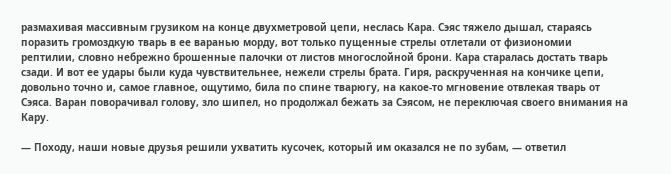размахивая массивным грузиком на конце двухметровой цепи, неслась Кара. Сэяс тяжело дышал, стараясь поразить громоздкую тварь в ее варанью морду, вот только пущенные стрелы отлетали от физиономии рептилии, словно небрежно брошенные палочки от листов многослойной брони. Кара старалась достать тварь сзади. И вот ее удары были куда чувствительнее, нежели стрелы брата. Гиря, раскрученная на кончике цепи, довольно точно и, самое главное, ощутимо, била по спине тварюгу, на какое-то мгновение отвлекая тварь от Сэяса. Варан поворачивал голову, зло шипел, но продолжал бежать за Сэясом, не переключая своего внимания на Кару.

— Походу, наши новые друзья решили ухватить кусочек, который им оказался не по зубам, — ответил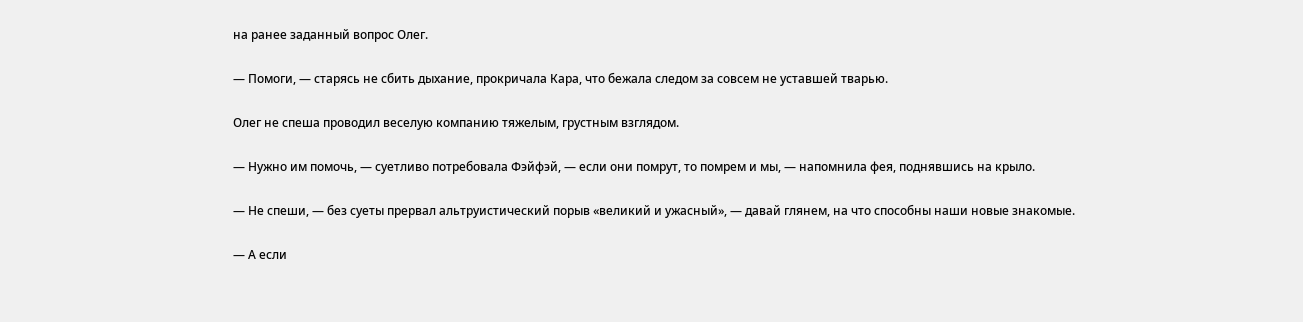на ранее заданный вопрос Олег.

— Помоги, — старясь не сбить дыхание, прокричала Кара, что бежала следом за совсем не уставшей тварью.

Олег не спеша проводил веселую компанию тяжелым, грустным взглядом.

— Нужно им помочь, — суетливо потребовала Фэйфэй, — если они помрут, то помрем и мы, — напомнила фея, поднявшись на крыло.

— Не спеши, — без суеты прервал альтруистический порыв «великий и ужасный», — давай глянем, на что способны наши новые знакомые.

— А если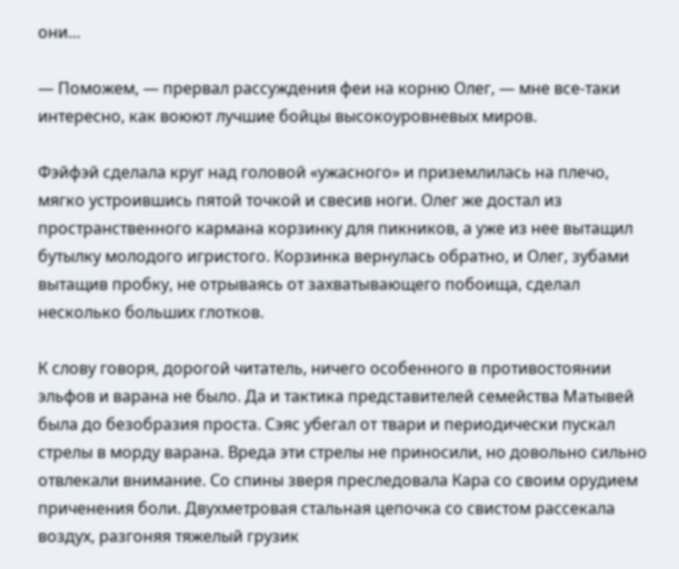они…

— Поможем, — прервал рассуждения феи на корню Олег, — мне все-таки интересно, как воюют лучшие бойцы высокоуровневых миров.

Фэйфэй сделала круг над головой «ужасного» и приземлилась на плечо, мягко устроившись пятой точкой и свесив ноги. Олег же достал из пространственного кармана корзинку для пикников, а уже из нее вытащил бутылку молодого игристого. Корзинка вернулась обратно, и Олег, зубами вытащив пробку, не отрываясь от захватывающего побоища, сделал несколько больших глотков.

К слову говоря, дорогой читатель, ничего особенного в противостоянии эльфов и варана не было. Да и тактика представителей семейства Матывей была до безобразия проста. Сэяс убегал от твари и периодически пускал стрелы в морду варана. Вреда эти стрелы не приносили, но довольно сильно отвлекали внимание. Со спины зверя преследовала Кара со своим орудием приченения боли. Двухметровая стальная цепочка со свистом рассекала воздух, разгоняя тяжелый грузик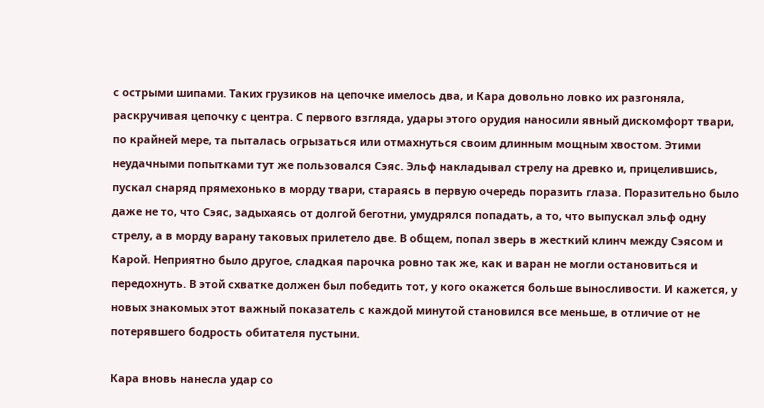с острыми шипами. Таких грузиков на цепочке имелось два, и Кара довольно ловко их разгоняла, раскручивая цепочку с центра. С первого взгляда, удары этого орудия наносили явный дискомфорт твари, по крайней мере, та пыталась огрызаться или отмахнуться своим длинным мощным хвостом. Этими неудачными попытками тут же пользовался Сэяс. Эльф накладывал стрелу на древко и, прицелившись, пускал снаряд прямехонько в морду твари, стараясь в первую очередь поразить глаза. Поразительно было даже не то, что Сэяс, задыхаясь от долгой беготни, умудрялся попадать, а то, что выпускал эльф одну стрелу, а в морду варану таковых прилетело две. В общем, попал зверь в жесткий клинч между Сэясом и Карой. Неприятно было другое, сладкая парочка ровно так же, как и варан не могли остановиться и передохнуть. В этой схватке должен был победить тот, у кого окажется больше выносливости. И кажется, у новых знакомых этот важный показатель с каждой минутой становился все меньше, в отличие от не потерявшего бодрость обитателя пустыни.

Кара вновь нанесла удар со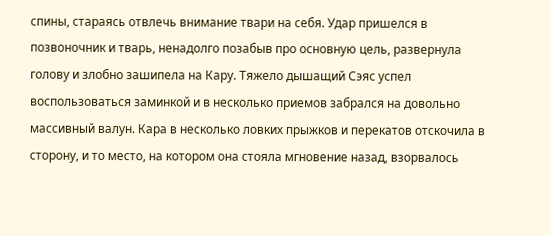спины, стараясь отвлечь внимание твари на себя. Удар пришелся в позвоночник и тварь, ненадолго позабыв про основную цель, развернула голову и злобно зашипела на Кару. Тяжело дышащий Сэяс успел воспользоваться заминкой и в несколько приемов забрался на довольно массивный валун. Кара в несколько ловких прыжков и перекатов отскочила в сторону, и то место, на котором она стояла мгновение назад, взорвалось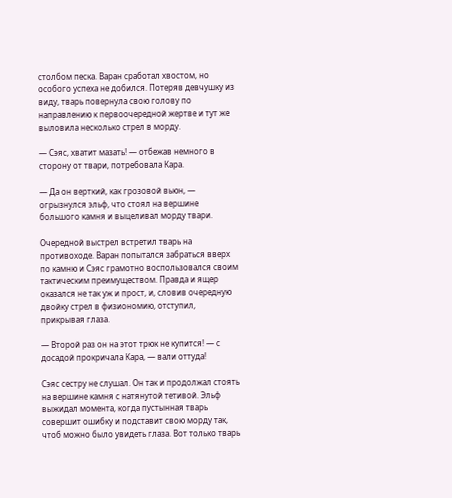столбом песка. Варан сработал хвостом, но особого успеха не добился. Потеряв девчушку из виду, тварь повернула свою голову по направлению к первоочередной жертве и тут же выловила несколько стрел в морду.

— Сэяс, хватит мазать! — отбежав немного в сторону от твари, потребовала Кара.

— Да он верткий, как грозовой вьюн, — огрызнулся эльф, что стоял на вершине большого камня и выцеливал морду твари.

Очередной выстрел встретил тварь на противоходе. Варан попытался забраться вверх по камню и Сэяс грамотно воспользовался своим тактическим преимуществом. Правда и ящер оказался не так уж и прост, и, словив очередную двойку стрел в физиономию, отступил, прикрывая глаза.

— Второй раз он на этот трюк не купится! — с досадой прокричала Кара, — вали оттуда!

Сэяс сестру не слушал. Он так и продолжал стоять на вершине камня с натянутой тетивой. Эльф выжидал момента, когда пустынная тварь совершит ошибку и подставит свою морду так, чтоб можно было увидеть глаза. Вот только тварь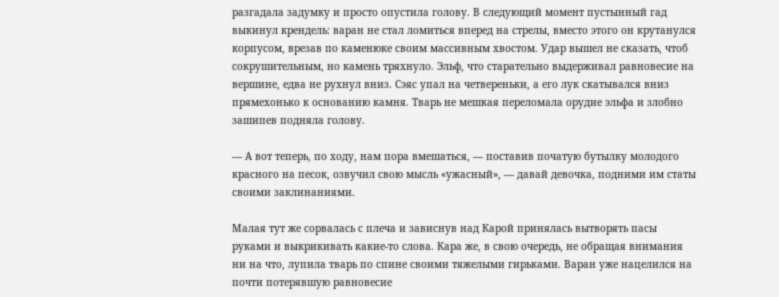разгадала задумку и просто опустила голову. В следующий момент пустынный гад выкинул крендель: варан не стал ломиться вперед на стрелы, вместо этого он крутанулся корпусом, врезав по каменюке своим массивным хвостом. Удар вышел не сказать, чтоб сокрушительным, но камень тряхнуло. Эльф, что старательно выдерживал равновесие на вершине, едва не рухнул вниз. Сэяс упал на четвереньки, а его лук скатывался вниз прямехонько к основанию камня. Тварь не мешкая переломала орудие эльфа и злобно зашипев подняла голову.

— А вот теперь, по ходу, нам пора вмешаться, — поставив початую бутылку молодого красного на песок, озвучил свою мысль «ужасный», — давай девочка, подними им статы своими заклинаниями.

Малая тут же сорвалась с плеча и зависнув над Карой принялась вытворять пасы руками и выкрикивать какие-то слова. Кара же, в свою очередь, не обращая внимания ни на что, лупила тварь по спине своими тяжелыми гирьками. Варан уже нацелился на почти потерявшую равновесие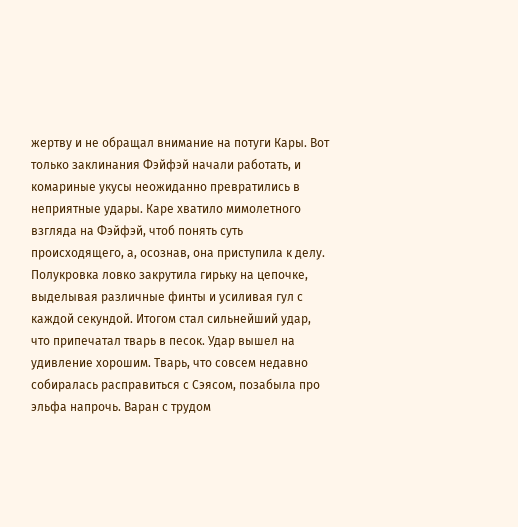жертву и не обращал внимание на потуги Кары. Вот только заклинания Фэйфэй начали работать, и комариные укусы неожиданно превратились в неприятные удары. Каре хватило мимолетного взгляда на Фэйфэй, чтоб понять суть происходящего, а, осознав, она приступила к делу. Полукровка ловко закрутила гирьку на цепочке, выделывая различные финты и усиливая гул с каждой секундой. Итогом стал сильнейший удар, что припечатал тварь в песок. Удар вышел на удивление хорошим. Тварь, что совсем недавно собиралась расправиться с Сэясом, позабыла про эльфа напрочь. Варан с трудом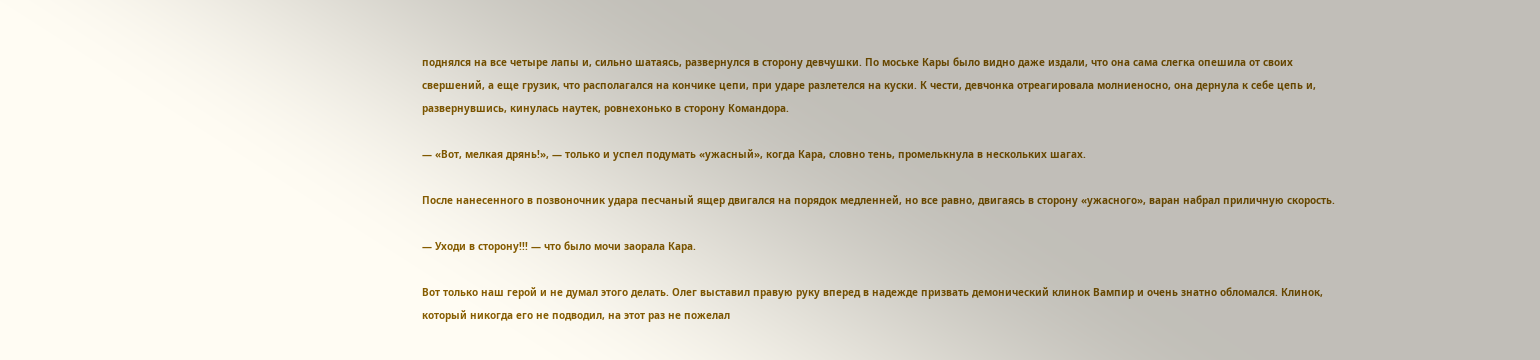поднялся на все четыре лапы и, сильно шатаясь, развернулся в сторону девчушки. По моське Кары было видно даже издали, что она сама слегка опешила от своих свершений, а еще грузик, что располагался на кончике цепи, при ударе разлетелся на куски. К чести, девчонка отреагировала молниеносно, она дернула к себе цепь и, развернувшись, кинулась наутек, ровнехонько в сторону Командора.

— «Вот, мелкая дрянь!», — только и успел подумать «ужасный», когда Кара, словно тень, промелькнула в нескольких шагах.

После нанесенного в позвоночник удара песчаный ящер двигался на порядок медленней, но все равно, двигаясь в сторону «ужасного», варан набрал приличную скорость.

— Уходи в сторону!!! — что было мочи заорала Кара.

Вот только наш герой и не думал этого делать. Олег выставил правую руку вперед в надежде призвать демонический клинок Вампир и очень знатно обломался. Клинок, который никогда его не подводил, на этот раз не пожелал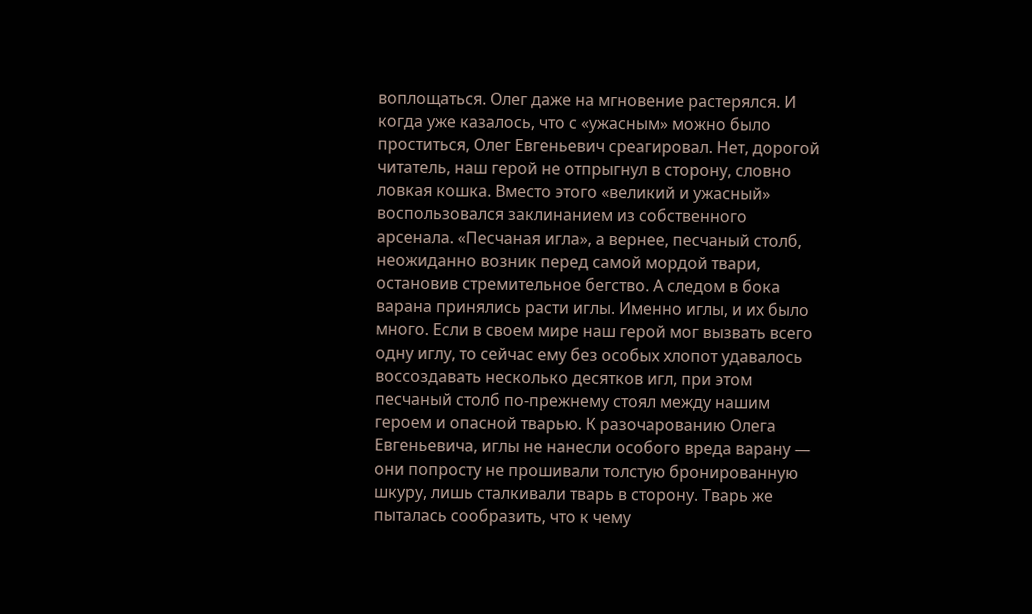воплощаться. Олег даже на мгновение растерялся. И когда уже казалось, что с «ужасным» можно было проститься, Олег Евгеньевич среагировал. Нет, дорогой читатель, наш герой не отпрыгнул в сторону, словно ловкая кошка. Вместо этого «великий и ужасный» воспользовался заклинанием из собственного арсенала. «Песчаная игла», а вернее, песчаный столб, неожиданно возник перед самой мордой твари, остановив стремительное бегство. А следом в бока варана принялись расти иглы. Именно иглы, и их было много. Если в своем мире наш герой мог вызвать всего одну иглу, то сейчас ему без особых хлопот удавалось воссоздавать несколько десятков игл, при этом песчаный столб по-прежнему стоял между нашим героем и опасной тварью. К разочарованию Олега Евгеньевича, иглы не нанесли особого вреда варану — они попросту не прошивали толстую бронированную шкуру, лишь сталкивали тварь в сторону. Тварь же пыталась сообразить, что к чему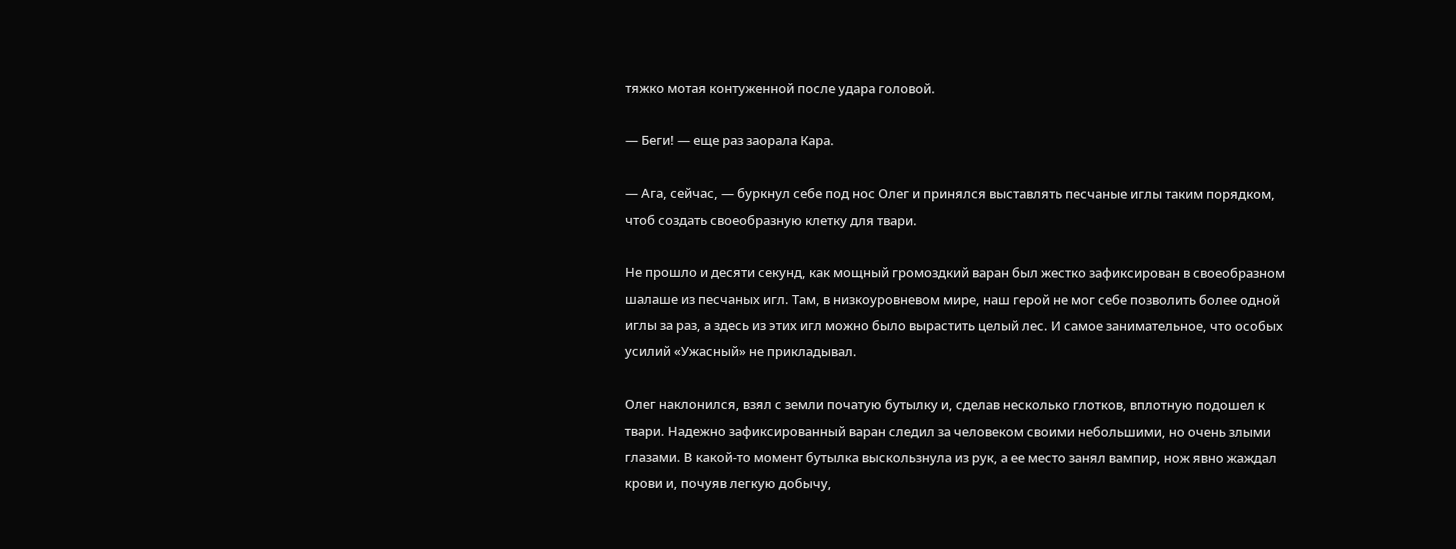тяжко мотая контуженной после удара головой.

— Беги! — еще раз заорала Кара.

— Ага, сейчас, — буркнул себе под нос Олег и принялся выставлять песчаные иглы таким порядком, чтоб создать своеобразную клетку для твари.

Не прошло и десяти секунд, как мощный громоздкий варан был жестко зафиксирован в своеобразном шалаше из песчаных игл. Там, в низкоуровневом мире, наш герой не мог себе позволить более одной иглы за раз, а здесь из этих игл можно было вырастить целый лес. И самое занимательное, что особых усилий «Ужасный» не прикладывал.

Олег наклонился, взял с земли початую бутылку и, сделав несколько глотков, вплотную подошел к твари. Надежно зафиксированный варан следил за человеком своими небольшими, но очень злыми глазами. В какой-то момент бутылка выскользнула из рук, а ее место занял вампир, нож явно жаждал крови и, почуяв легкую добычу,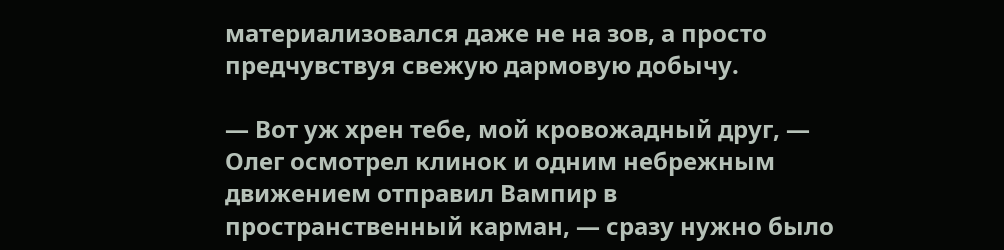материализовался даже не на зов, а просто предчувствуя свежую дармовую добычу.

— Вот уж хрен тебе, мой кровожадный друг, — Олег осмотрел клинок и одним небрежным движением отправил Вампир в пространственный карман, — сразу нужно было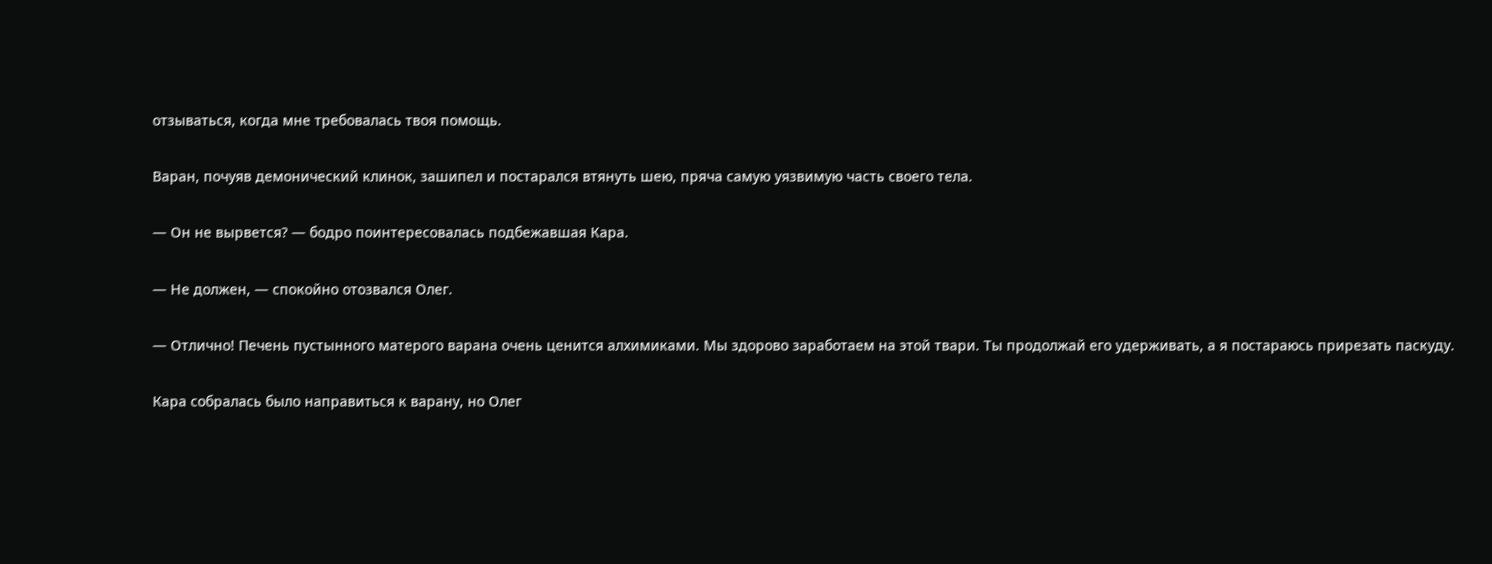отзываться, когда мне требовалась твоя помощь.

Варан, почуяв демонический клинок, зашипел и постарался втянуть шею, пряча самую уязвимую часть своего тела.

— Он не вырвется? — бодро поинтересовалась подбежавшая Кара.

— Не должен, — спокойно отозвался Олег.

— Отлично! Печень пустынного матерого варана очень ценится алхимиками. Мы здорово заработаем на этой твари. Ты продолжай его удерживать, а я постараюсь прирезать паскуду.

Кара собралась было направиться к варану, но Олег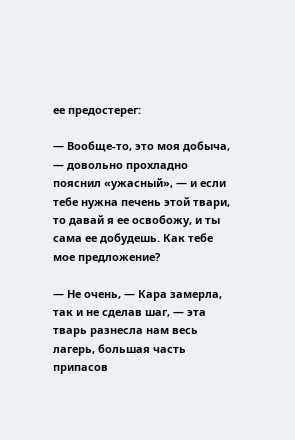ее предостерег:

— Вообще-то, это моя добыча, — довольно прохладно пояснил «ужасный», — и если тебе нужна печень этой твари, то давай я ее освобожу, и ты сама ее добудешь. Как тебе мое предложение?

— Не очень, — Кара замерла, так и не сделав шаг, — эта тварь разнесла нам весь лагерь, большая часть припасов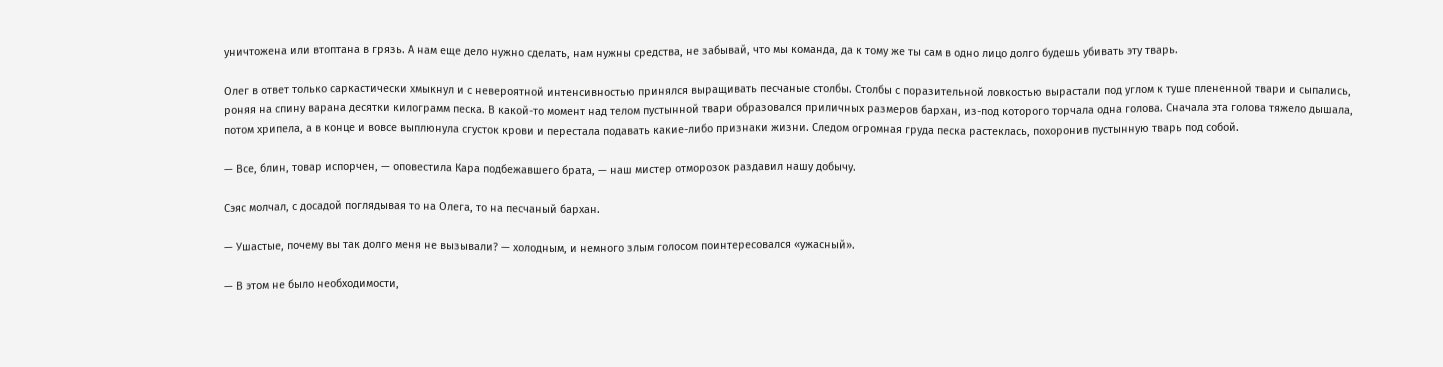уничтожена или втоптана в грязь. А нам еще дело нужно сделать, нам нужны средства, не забывай, что мы команда, да к тому же ты сам в одно лицо долго будешь убивать эту тварь.

Олег в ответ только саркастически хмыкнул и с невероятной интенсивностью принялся выращивать песчаные столбы. Столбы с поразительной ловкостью вырастали под углом к туше плененной твари и сыпались, роняя на спину варана десятки килограмм песка. В какой-то момент над телом пустынной твари образовался приличных размеров бархан, из-под которого торчала одна голова. Сначала эта голова тяжело дышала, потом хрипела, а в конце и вовсе выплюнула сгусток крови и перестала подавать какие-либо признаки жизни. Следом огромная груда песка растеклась, похоронив пустынную тварь под собой.

— Все, блин, товар испорчен, — оповестила Кара подбежавшего брата, — наш мистер отморозок раздавил нашу добычу.

Сэяс молчал, с досадой поглядывая то на Олега, то на песчаный бархан.

— Ушастые, почему вы так долго меня не вызывали? — холодным, и немного злым голосом поинтересовался «ужасный».

— В этом не было необходимости,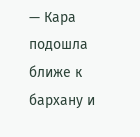— Кара подошла ближе к бархану и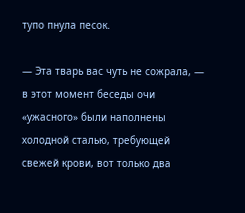тупо пнула песок.

— Эта тварь вас чуть не сожрала, — в этот момент беседы очи «ужасного» были наполнены холодной сталью, требующей свежей крови, вот только два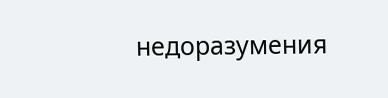недоразумения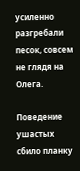усиленно разгребали песок, совсем не глядя на Олега.

Поведение ушастых сбило планку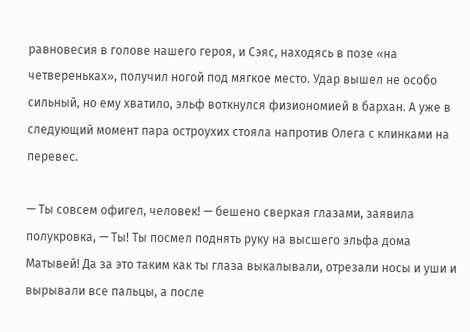равновесия в голове нашего героя, и Сэяс, находясь в позе «на четвереньках», получил ногой под мягкое место. Удар вышел не особо сильный, но ему хватило, эльф воткнулся физиономией в бархан. А уже в следующий момент пара остроухих стояла напротив Олега с клинками на перевес.

— Ты совсем офигел, человек! — бешено сверкая глазами, заявила полукровка, — Ты! Ты посмел поднять руку на высшего эльфа дома Матывей! Да за это таким как ты глаза выкалывали, отрезали носы и уши и вырывали все пальцы, а после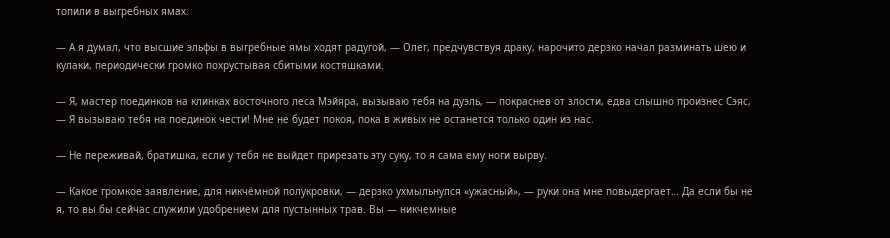топили в выгребных ямах.

— А я думал, что высшие эльфы в выгребные ямы ходят радугой, — Олег, предчувствуя драку, нарочито дерзко начал разминать шею и кулаки, периодически громко похрустывая сбитыми костяшками.

— Я, мастер поединков на клинках восточного леса Мэйяра, вызываю тебя на дуэль, — покраснев от злости, едва слышно произнес Сэяс, — Я вызываю тебя на поединок чести! Мне не будет покоя, пока в живых не останется только один из нас.

— Не переживай, братишка, если у тебя не выйдет прирезать эту суку, то я сама ему ноги вырву.

— Какое громкое заявление, для никчёмной полукровки, — дерзко ухмыльнулся «ужасный», — руки она мне повыдергает… Да если бы не я, то вы бы сейчас служили удобрением для пустынных трав. Вы — никчемные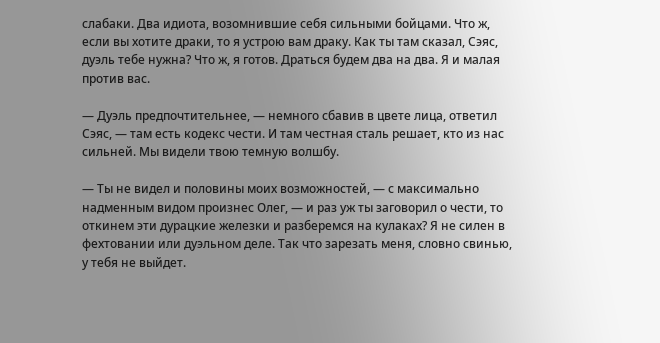слабаки. Два идиота, возомнившие себя сильными бойцами. Что ж, если вы хотите драки, то я устрою вам драку. Как ты там сказал, Сэяс, дуэль тебе нужна? Что ж, я готов. Драться будем два на два. Я и малая против вас.

— Дуэль предпочтительнее, — немного сбавив в цвете лица, ответил Сэяс, — там есть кодекс чести. И там честная сталь решает, кто из нас сильней. Мы видели твою темную волшбу.

— Ты не видел и половины моих возможностей, — с максимально надменным видом произнес Олег, — и раз уж ты заговорил о чести, то откинем эти дурацкие железки и разберемся на кулаках? Я не силен в фехтовании или дуэльном деле. Так что зарезать меня, словно свинью, у тебя не выйдет.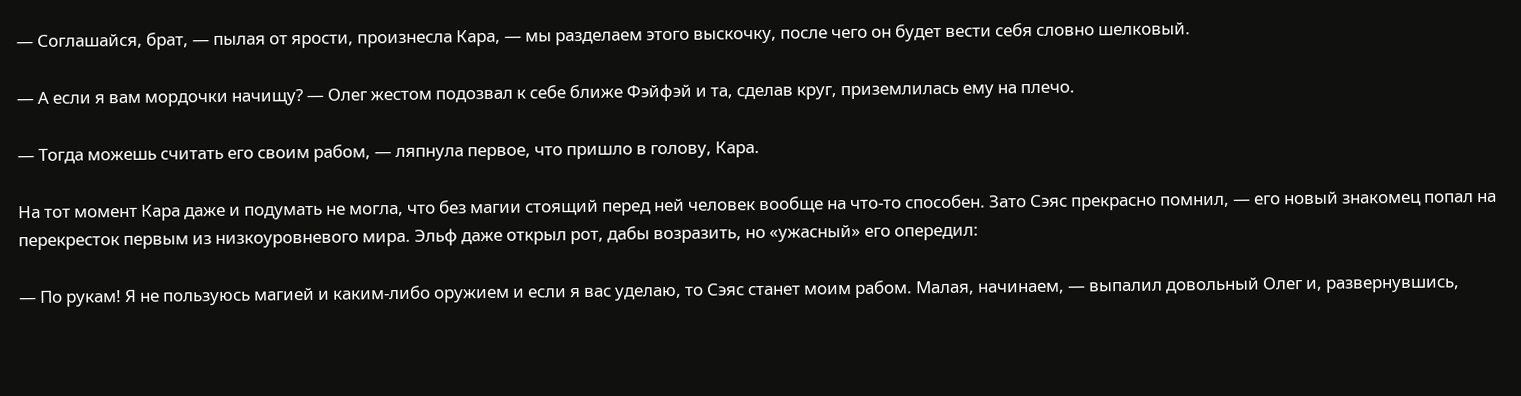— Соглашайся, брат, — пылая от ярости, произнесла Кара, — мы разделаем этого выскочку, после чего он будет вести себя словно шелковый.

— А если я вам мордочки начищу? — Олег жестом подозвал к себе ближе Фэйфэй и та, сделав круг, приземлилась ему на плечо.

— Тогда можешь считать его своим рабом, — ляпнула первое, что пришло в голову, Кара.

На тот момент Кара даже и подумать не могла, что без магии стоящий перед ней человек вообще на что-то способен. Зато Сэяс прекрасно помнил, — его новый знакомец попал на перекресток первым из низкоуровневого мира. Эльф даже открыл рот, дабы возразить, но «ужасный» его опередил:

— По рукам! Я не пользуюсь магией и каким-либо оружием и если я вас уделаю, то Сэяс станет моим рабом. Малая, начинаем, — выпалил довольный Олег и, развернувшись,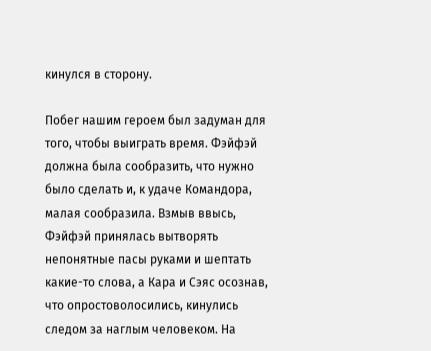кинулся в сторону.

Побег нашим героем был задуман для того, чтобы выиграть время. Фэйфэй должна была сообразить, что нужно было сделать и, к удаче Командора, малая сообразила. Взмыв ввысь, Фэйфэй принялась вытворять непонятные пасы руками и шептать какие-то слова, а Кара и Сэяс осознав, что опростоволосились, кинулись следом за наглым человеком. На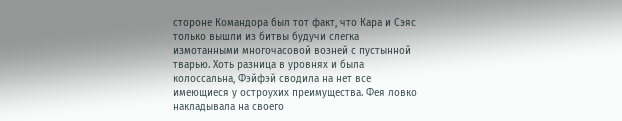стороне Командора был тот факт, что Кара и Сэяс только вышли из битвы будучи слегка измотанными многочасовой возней с пустынной тварью. Хоть разница в уровнях и была колоссальна, Фэйфэй сводила на нет все имеющиеся у остроухих преимущества. Фея ловко накладывала на своего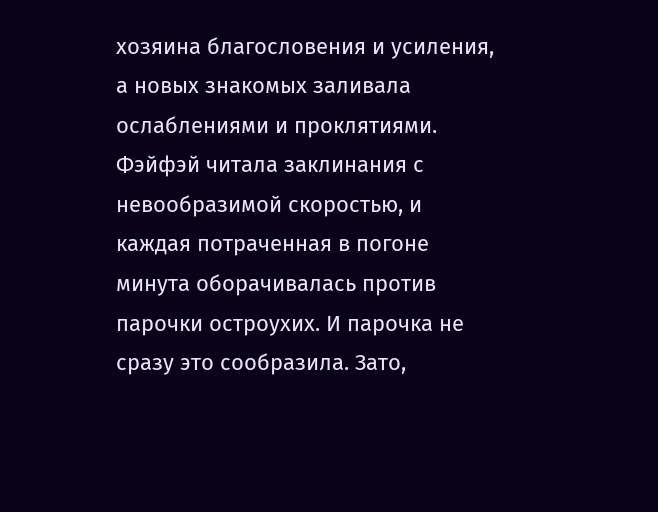хозяина благословения и усиления, а новых знакомых заливала ослаблениями и проклятиями. Фэйфэй читала заклинания с невообразимой скоростью, и каждая потраченная в погоне минута оборачивалась против парочки остроухих. И парочка не сразу это сообразила. Зато,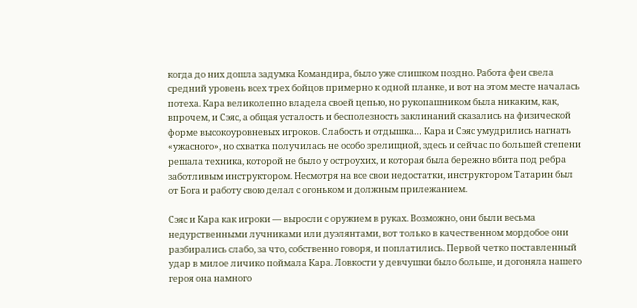когда до них дошла задумка Командира, было уже слишком поздно. Работа феи свела средний уровень всех трех бойцов примерно к одной планке, и вот на этом месте началась потеха. Кара великолепно владела своей цепью, но рукопашником была никаким, как, впрочем, и Сэяс, а общая усталость и бесполезность заклинаний сказались на физической форме высокоуровневых игроков. Слабость и отдышка… Кара и Сэяс умудрились нагнать «ужасного», но схватка получилась не особо зрелищной, здесь и сейчас по большей степени решала техника, которой не было у остроухих, и которая была бережно вбита под ребра заботливым инструктором. Несмотря на все свои недостатки, инструктором Татарин был от Бога и работу свою делал с огоньком и должным прилежанием.

Сэяс и Кара как игроки — выросли с оружием в руках. Возможно, они были весьма недурственными лучниками или дуэлянтами, вот только в качественном мордобое они разбирались слабо, за что, собственно говоря, и поплатились. Первой четко поставленный удар в милое личико поймала Кара. Ловкости у девчушки было больше, и догоняла нашего героя она намного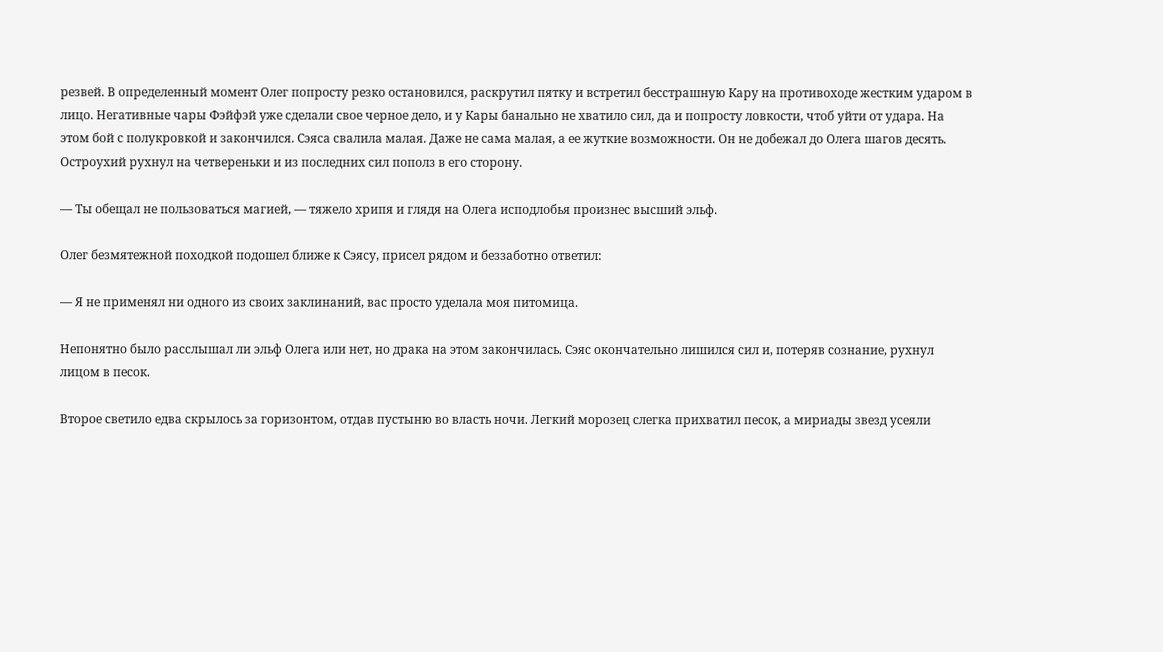резвей. В определенный момент Олег попросту резко остановился, раскрутил пятку и встретил бесстрашную Кару на противоходе жестким ударом в лицо. Негативные чары Фэйфэй уже сделали свое черное дело, и у Кары банально не хватило сил, да и попросту ловкости, чтоб уйти от удара. На этом бой с полукровкой и закончился. Сэяса свалила малая. Даже не сама малая, а ее жуткие возможности. Он не добежал до Олега шагов десять. Остроухий рухнул на четвереньки и из последних сил пополз в его сторону.

— Ты обещал не пользоваться магией, — тяжело хрипя и глядя на Олега исподлобья произнес высший эльф.

Олег безмятежной походкой подошел ближе к Сэясу, присел рядом и беззаботно ответил:

— Я не применял ни одного из своих заклинаний, вас просто уделала моя питомица.

Непонятно было расслышал ли эльф Олега или нет, но драка на этом закончилась. Сэяс окончательно лишился сил и, потеряв сознание, рухнул лицом в песок.

Второе светило едва скрылось за горизонтом, отдав пустыню во власть ночи. Легкий морозец слегка прихватил песок, а мириады звезд усеяли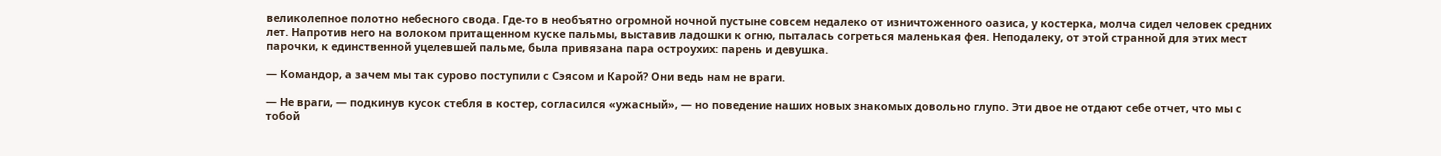великолепное полотно небесного свода. Где-то в необъятно огромной ночной пустыне совсем недалеко от изничтоженного оазиса, у костерка, молча сидел человек средних лет. Напротив него на волоком притащенном куске пальмы, выставив ладошки к огню, пыталась согреться маленькая фея. Неподалеку, от этой странной для этих мест парочки, к единственной уцелевшей пальме, была привязана пара остроухих: парень и девушка.

— Командор, а зачем мы так сурово поступили с Сэясом и Карой? Они ведь нам не враги.

— Не враги, — подкинув кусок стебля в костер, согласился «ужасный», — но поведение наших новых знакомых довольно глупо. Эти двое не отдают себе отчет, что мы с тобой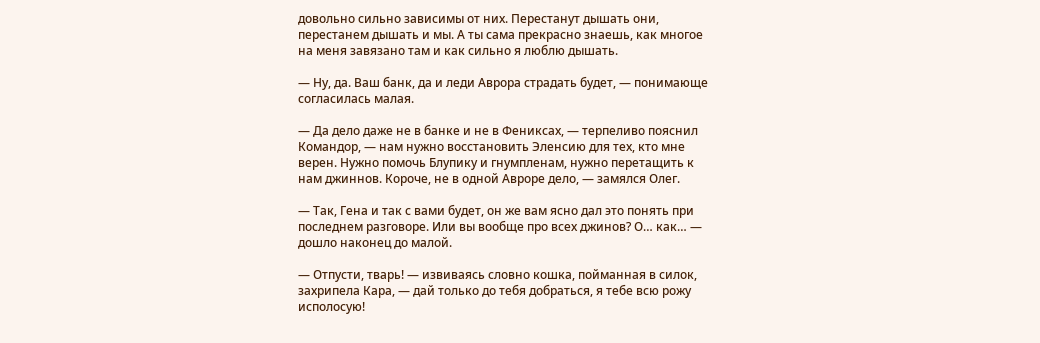довольно сильно зависимы от них. Перестанут дышать они, перестанем дышать и мы. А ты сама прекрасно знаешь, как многое на меня завязано там и как сильно я люблю дышать.

— Ну, да. Ваш банк, да и леди Аврора страдать будет, — понимающе согласилась малая.

— Да дело даже не в банке и не в Фениксах, — терпеливо пояснил Командор, — нам нужно восстановить Эленсию для тех, кто мне верен. Нужно помочь Блупику и гнумпленам, нужно перетащить к нам джиннов. Короче, не в одной Авроре дело, — замялся Олег.

— Так, Гена и так с вами будет, он же вам ясно дал это понять при последнем разговоре. Или вы вообще про всех джинов? О… как… — дошло наконец до малой.

— Отпусти, тварь! — извиваясь словно кошка, пойманная в силок, захрипела Кара, — дай только до тебя добраться, я тебе всю рожу исполосую!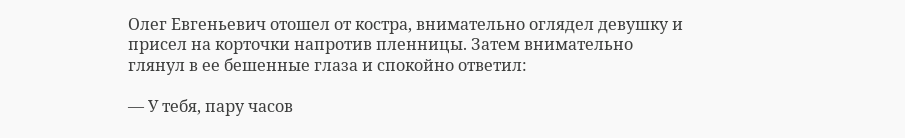Олег Евгеньевич отошел от костра, внимательно оглядел девушку и присел на корточки напротив пленницы. Затем внимательно глянул в ее бешенные глаза и спокойно ответил:

— У тебя, пару часов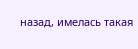назад, имелась такая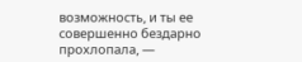возможность, и ты ее совершенно бездарно прохлопала, —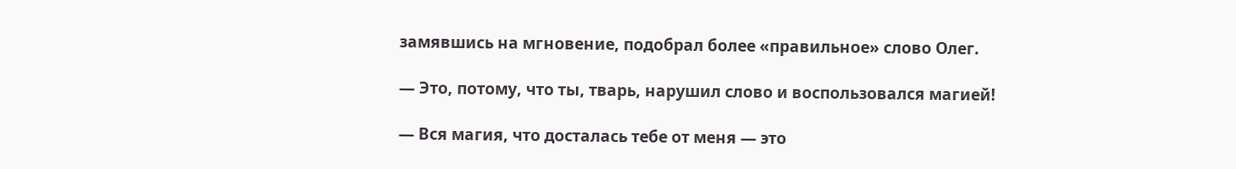замявшись на мгновение, подобрал более «правильное» слово Олег.

— Это, потому, что ты, тварь, нарушил слово и воспользовался магией!

— Вся магия, что досталась тебе от меня — это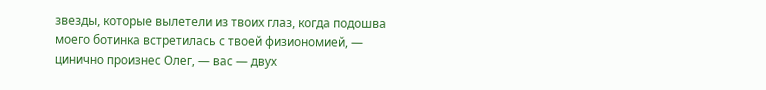звезды, которые вылетели из твоих глаз, когда подошва моего ботинка встретилась с твоей физиономией, — цинично произнес Олег, — вас — двух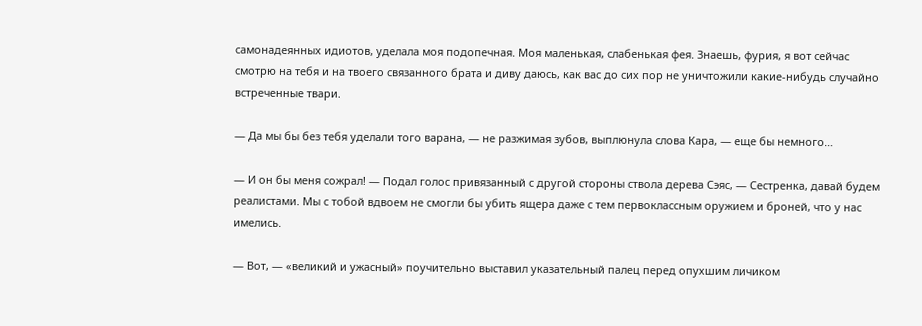самонадеянных идиотов, уделала моя подопечная. Моя маленькая, слабенькая фея. Знаешь, фурия, я вот сейчас смотрю на тебя и на твоего связанного брата и диву даюсь, как вас до сих пор не уничтожили какие-нибудь случайно встреченные твари.

— Да мы бы без тебя уделали того варана, — не разжимая зубов, выплюнула слова Кара, — еще бы немного…

— И он бы меня сожрал! — Подал голос привязанный с другой стороны ствола дерева Сэяс, — Сестренка, давай будем реалистами. Мы с тобой вдвоем не смогли бы убить ящера даже с тем первоклассным оружием и броней, что у нас имелись.

— Вот, — «великий и ужасный» поучительно выставил указательный палец перед опухшим личиком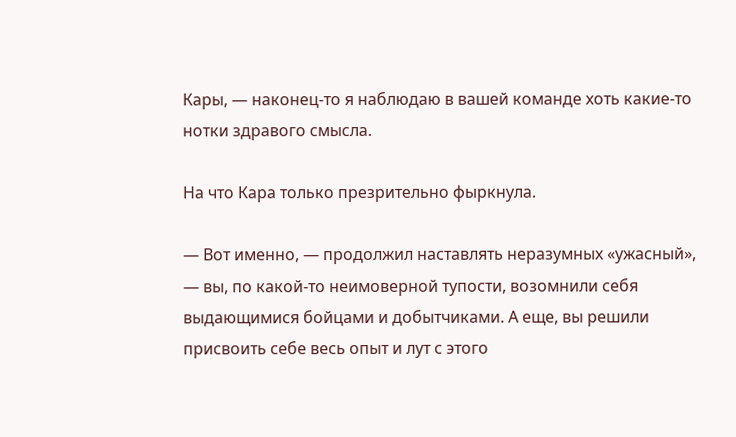Кары, — наконец-то я наблюдаю в вашей команде хоть какие-то нотки здравого смысла.

На что Кара только презрительно фыркнула.

— Вот именно, — продолжил наставлять неразумных «ужасный», — вы, по какой-то неимоверной тупости, возомнили себя выдающимися бойцами и добытчиками. А еще, вы решили присвоить себе весь опыт и лут с этого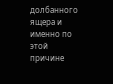долбанного ящера и именно по этой причине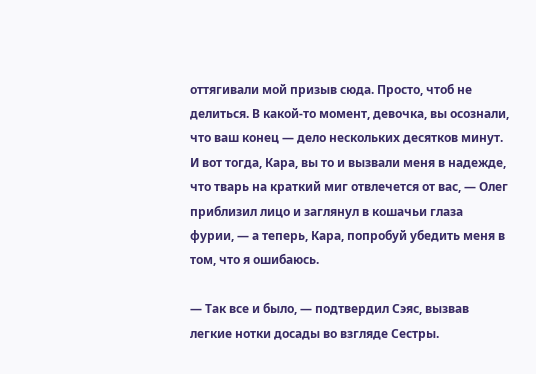оттягивали мой призыв сюда. Просто, чтоб не делиться. В какой-то момент, девочка, вы осознали, что ваш конец — дело нескольких десятков минут. И вот тогда, Кара, вы то и вызвали меня в надежде, что тварь на краткий миг отвлечется от вас, — Олег приблизил лицо и заглянул в кошачьи глаза фурии, — а теперь, Кара, попробуй убедить меня в том, что я ошибаюсь.

— Так все и было, — подтвердил Сэяс, вызвав легкие нотки досады во взгляде Сестры.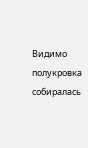Видимо полукровка собиралась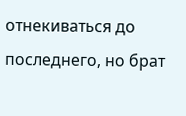отнекиваться до последнего, но брат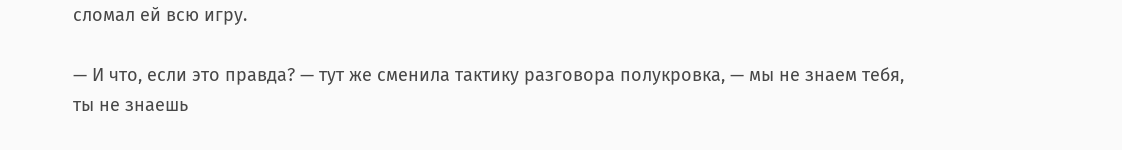сломал ей всю игру.

— И что, если это правда? — тут же сменила тактику разговора полукровка, — мы не знаем тебя, ты не знаешь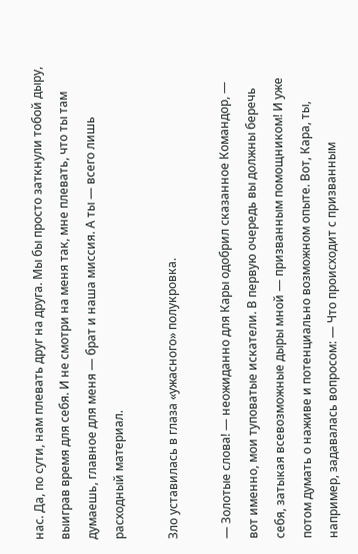нас. Да, по сути, нам плевать друг на друга. Мы бы просто заткнули тобой дыру, выиграв время для себя. И не смотри на меня так, мне плевать, что ты там думаешь, главное для меня — брат и наша миссия. А ты — всего лишь расходный материал.

Зло уставилась в глаза «ужасного» полукровка.

— Золотые слова! — неожиданно для Кары одобрил сказанное Командор, — вот именно, мои туповатые искатели. В первую очередь вы должны беречь себя, затыкая всевозможные дыры мной — призванным помощником! И уже потом думать о наживе и потенциально возможном опыте. Вот, Кара, ты, например, задавалась вопросом: — Что происходит с призванным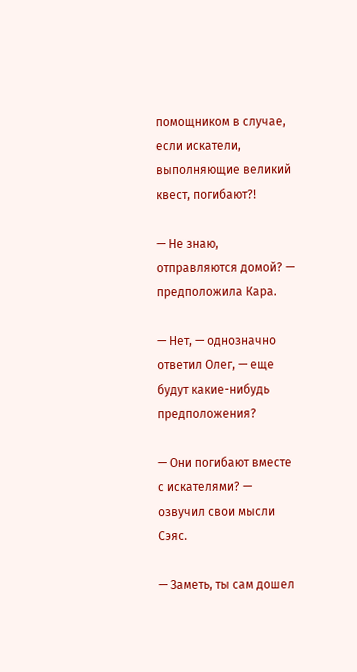помощником в случае, если искатели, выполняющие великий квест, погибают?!

— Не знаю, отправляются домой? — предположила Кара.

— Нет, — однозначно ответил Олег, — еще будут какие-нибудь предположения?

— Они погибают вместе с искателями? — озвучил свои мысли Сэяс.

— Заметь, ты сам дошел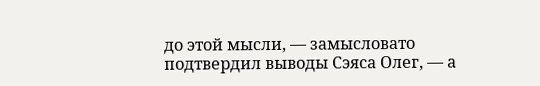до этой мысли, — замысловато подтвердил выводы Сэяса Олег, — а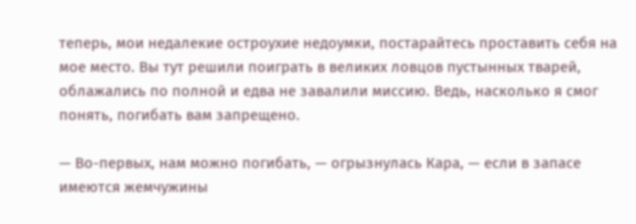теперь, мои недалекие остроухие недоумки, постарайтесь проставить себя на мое место. Вы тут решили поиграть в великих ловцов пустынных тварей, облажались по полной и едва не завалили миссию. Ведь, насколько я смог понять, погибать вам запрещено.

— Во-первых, нам можно погибать, — огрызнулась Кара, — если в запасе имеются жемчужины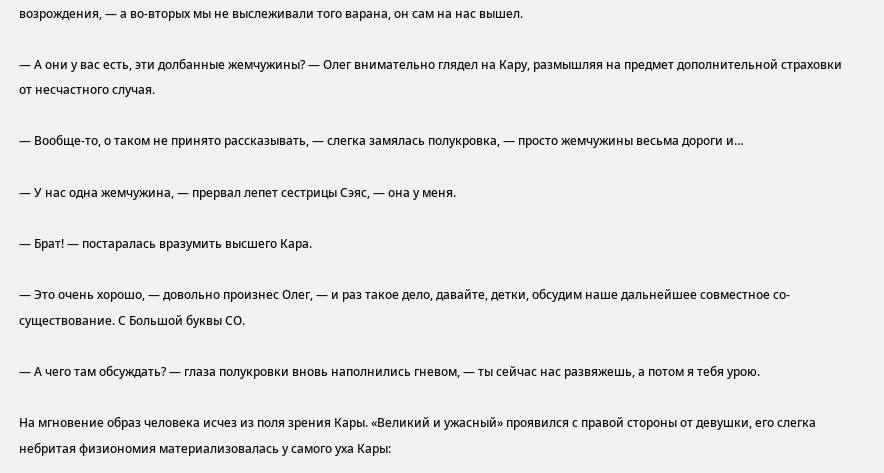возрождения, — а во-вторых мы не выслеживали того варана, он сам на нас вышел.

— А они у вас есть, эти долбанные жемчужины? — Олег внимательно глядел на Кару, размышляя на предмет дополнительной страховки от несчастного случая.

— Вообще-то, о таком не принято рассказывать, — слегка замялась полукровка, — просто жемчужины весьма дороги и…

— У нас одна жемчужина, — прервал лепет сестрицы Сэяс, — она у меня.

— Брат! — постаралась вразумить высшего Кара.

— Это очень хорошо, — довольно произнес Олег, — и раз такое дело, давайте, детки, обсудим наше дальнейшее совместное со-существование. С Большой буквы СО.

— А чего там обсуждать? — глаза полукровки вновь наполнились гневом, — ты сейчас нас развяжешь, а потом я тебя урою.

На мгновение образ человека исчез из поля зрения Кары. «Великий и ужасный» проявился с правой стороны от девушки, его слегка небритая физиономия материализовалась у самого уха Кары: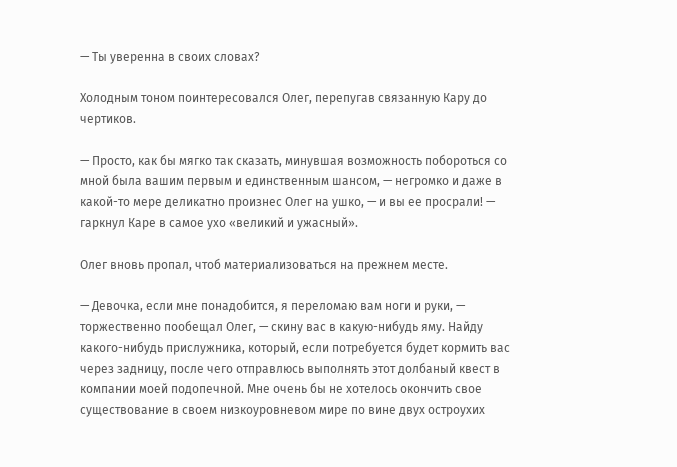— Ты уверенна в своих словах?

Холодным тоном поинтересовался Олег, перепугав связанную Кару до чертиков.

— Просто, как бы мягко так сказать, минувшая возможность побороться со мной была вашим первым и единственным шансом, — негромко и даже в какой-то мере деликатно произнес Олег на ушко, — и вы ее просрали! — гаркнул Каре в самое ухо «великий и ужасный».

Олег вновь пропал, чтоб материализоваться на прежнем месте.

— Девочка, если мне понадобится, я переломаю вам ноги и руки, — торжественно пообещал Олег, — скину вас в какую-нибудь яму. Найду какого-нибудь прислужника, который, если потребуется будет кормить вас через задницу, после чего отправлюсь выполнять этот долбаный квест в компании моей подопечной. Мне очень бы не хотелось окончить свое существование в своем низкоуровневом мире по вине двух остроухих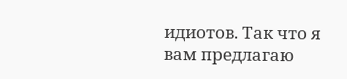идиотов. Так что я вам предлагаю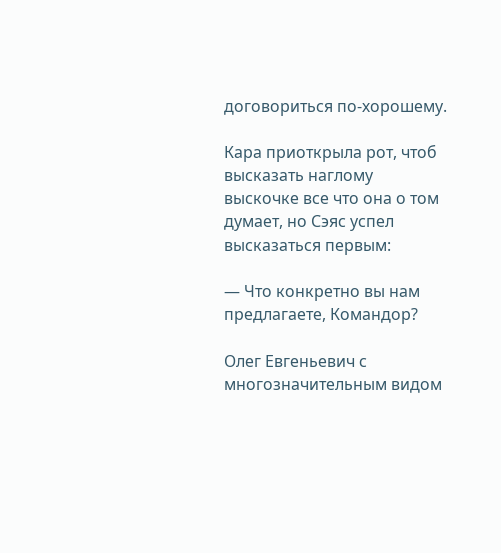договориться по-хорошему.

Кара приоткрыла рот, чтоб высказать наглому выскочке все что она о том думает, но Сэяс успел высказаться первым:

— Что конкретно вы нам предлагаете, Командор?

Олег Евгеньевич с многозначительным видом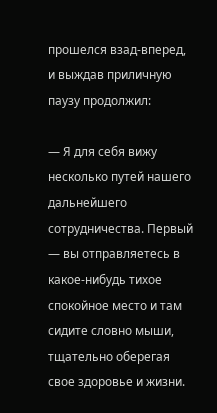прошелся взад-вперед, и выждав приличную паузу продолжил:

— Я для себя вижу несколько путей нашего дальнейшего сотрудничества. Первый — вы отправляетесь в какое-нибудь тихое спокойное место и там сидите словно мыши, тщательно оберегая свое здоровье и жизни.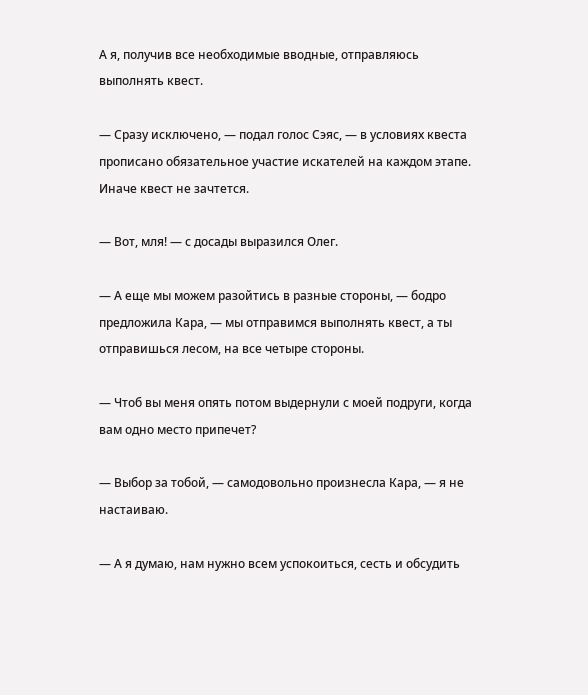А я, получив все необходимые вводные, отправляюсь выполнять квест.

— Сразу исключено, — подал голос Сэяс, — в условиях квеста прописано обязательное участие искателей на каждом этапе. Иначе квест не зачтется.

— Вот, мля! — с досады выразился Олег.

— А еще мы можем разойтись в разные стороны, — бодро предложила Кара, — мы отправимся выполнять квест, а ты отправишься лесом, на все четыре стороны.

— Чтоб вы меня опять потом выдернули с моей подруги, когда вам одно место припечет?

— Выбор за тобой, — самодовольно произнесла Кара, — я не настаиваю.

— А я думаю, нам нужно всем успокоиться, сесть и обсудить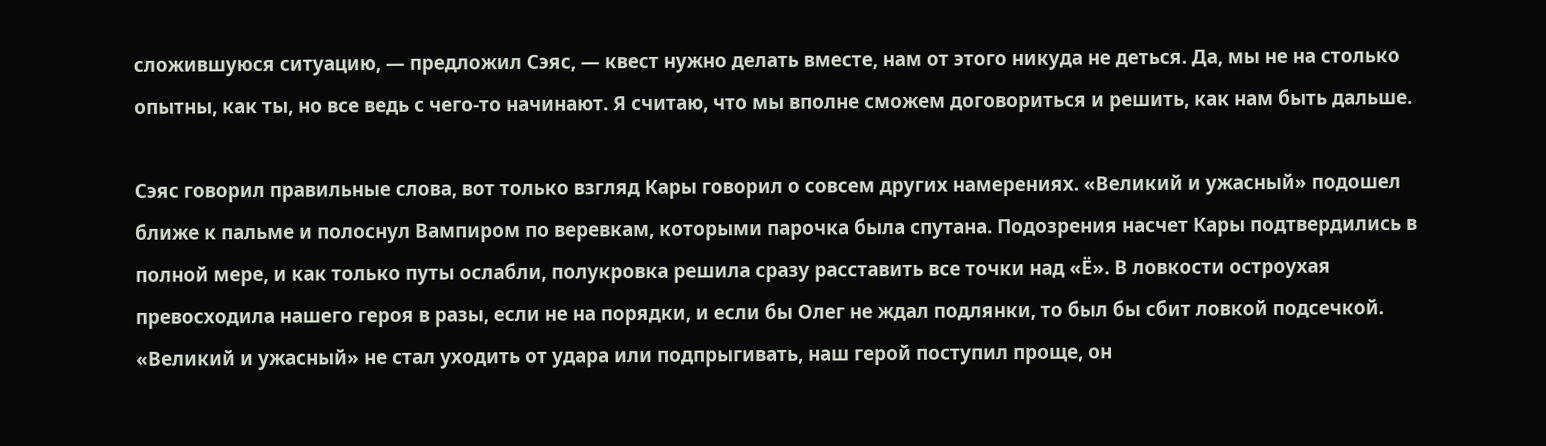сложившуюся ситуацию, — предложил Сэяс, — квест нужно делать вместе, нам от этого никуда не деться. Да, мы не на столько опытны, как ты, но все ведь с чего-то начинают. Я считаю, что мы вполне сможем договориться и решить, как нам быть дальше.

Сэяс говорил правильные слова, вот только взгляд Кары говорил о совсем других намерениях. «Великий и ужасный» подошел ближе к пальме и полоснул Вампиром по веревкам, которыми парочка была спутана. Подозрения насчет Кары подтвердились в полной мере, и как только путы ослабли, полукровка решила сразу расставить все точки над «Ё». В ловкости остроухая превосходила нашего героя в разы, если не на порядки, и если бы Олег не ждал подлянки, то был бы сбит ловкой подсечкой. «Великий и ужасный» не стал уходить от удара или подпрыгивать, наш герой поступил проще, он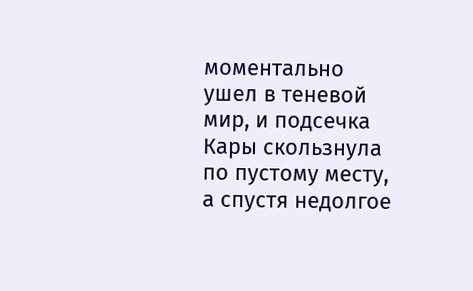моментально ушел в теневой мир, и подсечка Кары скользнула по пустому месту, а спустя недолгое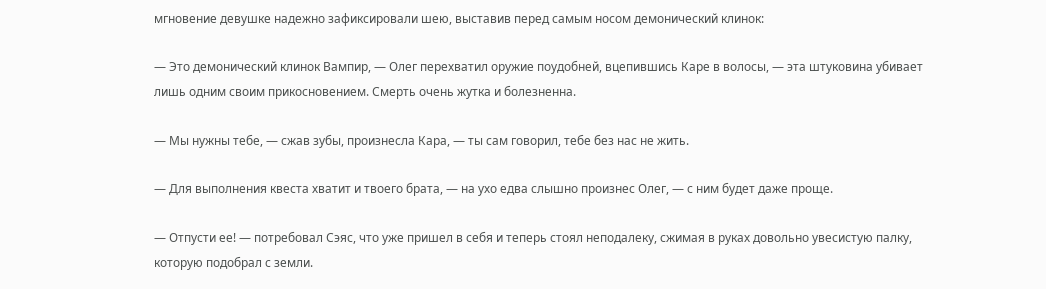мгновение девушке надежно зафиксировали шею, выставив перед самым носом демонический клинок:

— Это демонический клинок Вампир, — Олег перехватил оружие поудобней, вцепившись Каре в волосы, — эта штуковина убивает лишь одним своим прикосновением. Смерть очень жутка и болезненна.

— Мы нужны тебе, — сжав зубы, произнесла Кара, — ты сам говорил, тебе без нас не жить.

— Для выполнения квеста хватит и твоего брата, — на ухо едва слышно произнес Олег, — с ним будет даже проще.

— Отпусти ее! — потребовал Сэяс, что уже пришел в себя и теперь стоял неподалеку, сжимая в руках довольно увесистую палку, которую подобрал с земли.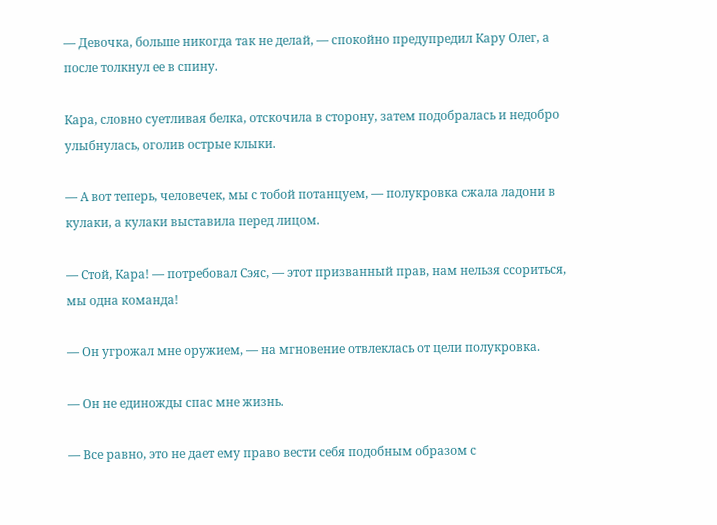— Девочка, больше никогда так не делай, — спокойно предупредил Кару Олег, а после толкнул ее в спину.

Кара, словно суетливая белка, отскочила в сторону, затем подобралась и недобро улыбнулась, оголив острые клыки.

— А вот теперь, человечек, мы с тобой потанцуем, — полукровка сжала ладони в кулаки, а кулаки выставила перед лицом.

— Стой, Кара! — потребовал Сэяс, — этот призванный прав, нам нельзя ссориться, мы одна команда!

— Он угрожал мне оружием, — на мгновение отвлеклась от цели полукровка.

— Он не единожды спас мне жизнь.

— Все равно, это не дает ему право вести себя подобным образом с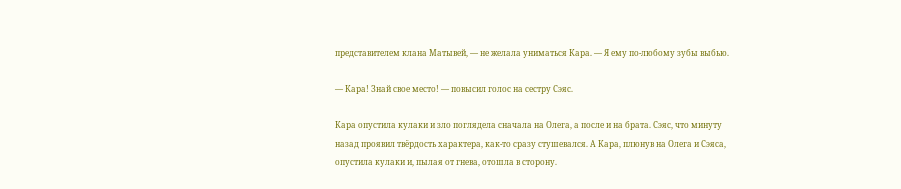представителем клана Матывей, — не желала униматься Кара. — Я ему по-любому зубы выбью.

— Кара! Знай свое место! — повысил голос на сестру Сэяс.

Кара опустила кулаки и зло поглядела сначала на Олега, а после и на брата. Сэяс, что минуту назад проявил твёрдость характера, как-то сразу стушевался. А Кара, плюнув на Олега и Сэяса, опустила кулаки и, пылая от гнева, отошла в сторону.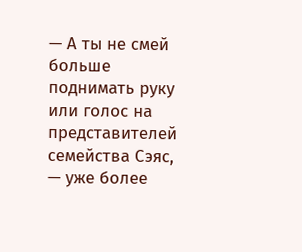— А ты не смей больше поднимать руку или голос на представителей семейства Сэяс, — уже более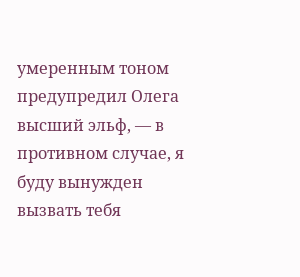умеренным тоном предупредил Олега высший эльф, — в противном случае, я буду вынужден вызвать тебя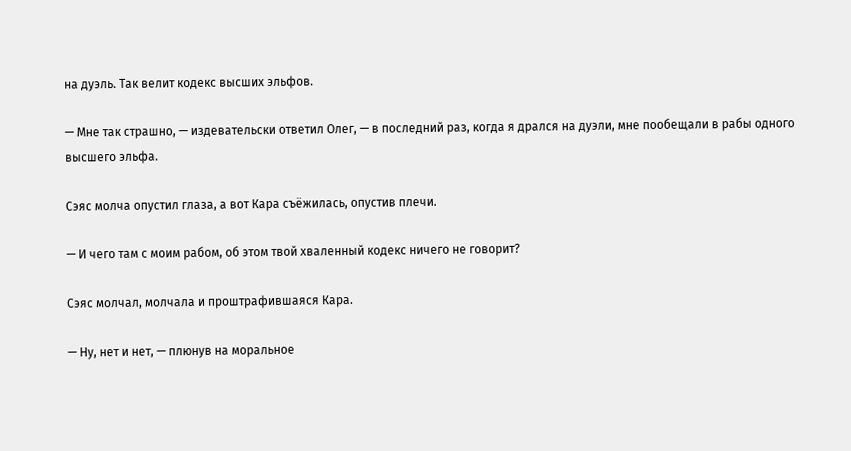на дуэль. Так велит кодекс высших эльфов.

— Мне так страшно, — издевательски ответил Олег, — в последний раз, когда я дрался на дуэли, мне пообещали в рабы одного высшего эльфа.

Сэяс молча опустил глаза, а вот Кара съёжилась, опустив плечи.

— И чего там с моим рабом, об этом твой хваленный кодекс ничего не говорит?

Сэяс молчал, молчала и проштрафившаяся Кара.

— Ну, нет и нет, — плюнув на моральное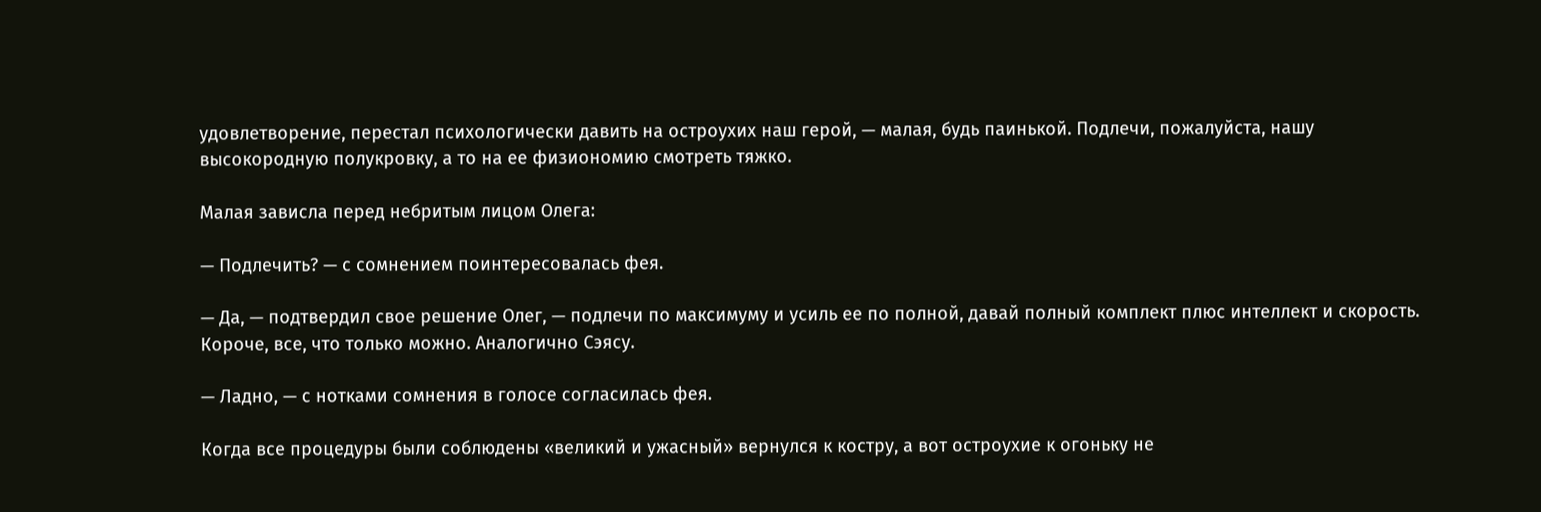удовлетворение, перестал психологически давить на остроухих наш герой, — малая, будь паинькой. Подлечи, пожалуйста, нашу высокородную полукровку, а то на ее физиономию смотреть тяжко.

Малая зависла перед небритым лицом Олега:

— Подлечить? — с сомнением поинтересовалась фея.

— Да, — подтвердил свое решение Олег, — подлечи по максимуму и усиль ее по полной, давай полный комплект плюс интеллект и скорость. Короче, все, что только можно. Аналогично Сэясу.

— Ладно, — с нотками сомнения в голосе согласилась фея.

Когда все процедуры были соблюдены «великий и ужасный» вернулся к костру, а вот остроухие к огоньку не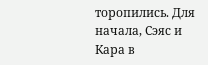торопились. Для начала, Сэяс и Кара в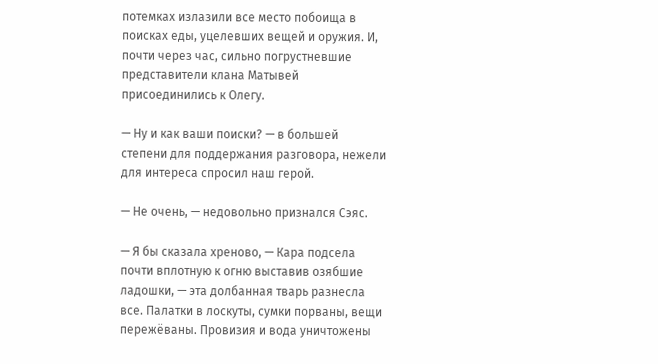потемках излазили все место побоища в поисках еды, уцелевших вещей и оружия. И, почти через час, сильно погрустневшие представители клана Матывей присоединились к Олегу.

— Ну и как ваши поиски? — в большей степени для поддержания разговора, нежели для интереса спросил наш герой.

— Не очень, — недовольно признался Сэяс.

— Я бы сказала хреново, — Кара подсела почти вплотную к огню выставив озябшие ладошки, — эта долбанная тварь разнесла все. Палатки в лоскуты, сумки порваны, вещи пережёваны. Провизия и вода уничтожены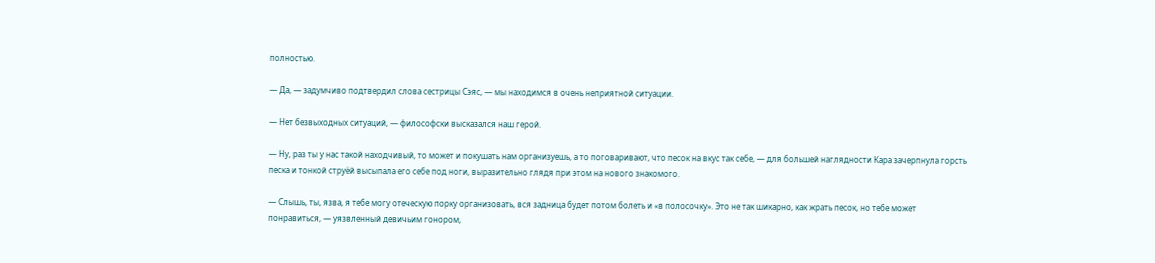полностью.

— Да, — задумчиво подтвердил слова сестрицы Сэяс, — мы находимся в очень неприятной ситуации.

— Нет безвыходных ситуаций, — философски высказался наш герой.

— Ну, раз ты у нас такой находчивый, то может и покушать нам организуешь, а то поговаривают, что песок на вкус так себе, — для большей наглядности Кара зачерпнула горсть песка и тонкой струёй высыпала его себе под ноги, выразительно глядя при этом на нового знакомого.

— Слышь, ты, язва, я тебе могу отеческую порку организовать, вся задница будет потом болеть и «в полосочку». Это не так шикарно, как жрать песок, но тебе может понравиться, — уязвленный девичьим гонором,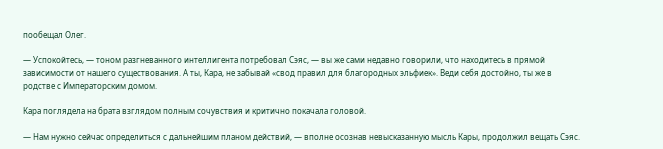пообещал Олег.

— Успокойтесь, — тоном разгневанного интеллигента потребовал Сэяс, — вы же сами недавно говорили, что находитесь в прямой зависимости от нашего существования. А ты, Кара, не забывай «свод правил для благородных эльфиек». Веди себя достойно, ты же в родстве с Императорским домом.

Кара поглядела на брата взглядом полным сочувствия и критично покачала головой.

— Нам нужно сейчас определиться с дальнейшим планом действий, — вполне осознав невысказанную мысль Кары, продолжил вещать Сэяс.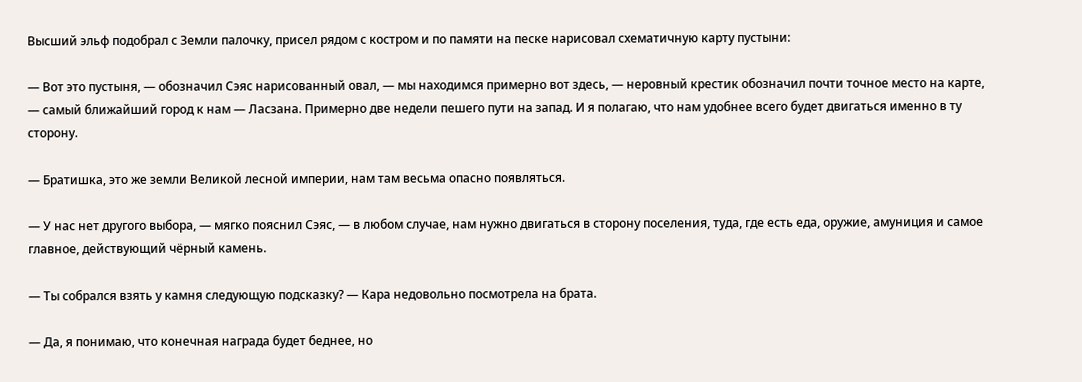Высший эльф подобрал с Земли палочку, присел рядом с костром и по памяти на песке нарисовал схематичную карту пустыни:

— Вот это пустыня, — обозначил Сэяс нарисованный овал, — мы находимся примерно вот здесь, — неровный крестик обозначил почти точное место на карте, — самый ближайший город к нам — Ласзана. Примерно две недели пешего пути на запад. И я полагаю, что нам удобнее всего будет двигаться именно в ту сторону.

— Братишка, это же земли Великой лесной империи, нам там весьма опасно появляться.

— У нас нет другого выбора, — мягко пояснил Сэяс, — в любом случае, нам нужно двигаться в сторону поселения, туда, где есть еда, оружие, амуниция и самое главное, действующий чёрный камень.

— Ты собрался взять у камня следующую подсказку? — Кара недовольно посмотрела на брата.

— Да, я понимаю, что конечная награда будет беднее, но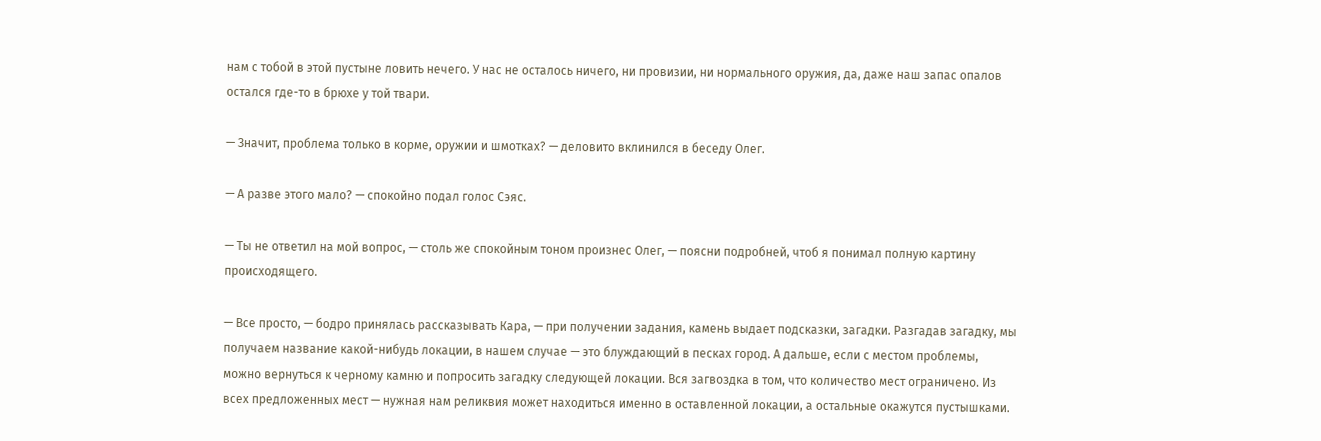нам с тобой в этой пустыне ловить нечего. У нас не осталось ничего, ни провизии, ни нормального оружия, да, даже наш запас опалов остался где-то в брюхе у той твари.

— Значит, проблема только в корме, оружии и шмотках? — деловито вклинился в беседу Олег.

— А разве этого мало? — спокойно подал голос Сэяс.

— Ты не ответил на мой вопрос, — столь же спокойным тоном произнес Олег, — поясни подробней, чтоб я понимал полную картину происходящего.

— Все просто, — бодро принялась рассказывать Кара, — при получении задания, камень выдает подсказки, загадки. Разгадав загадку, мы получаем название какой-нибудь локации, в нашем случае — это блуждающий в песках город. А дальше, если с местом проблемы, можно вернуться к черному камню и попросить загадку следующей локации. Вся загвоздка в том, что количество мест ограничено. Из всех предложенных мест — нужная нам реликвия может находиться именно в оставленной локации, а остальные окажутся пустышками.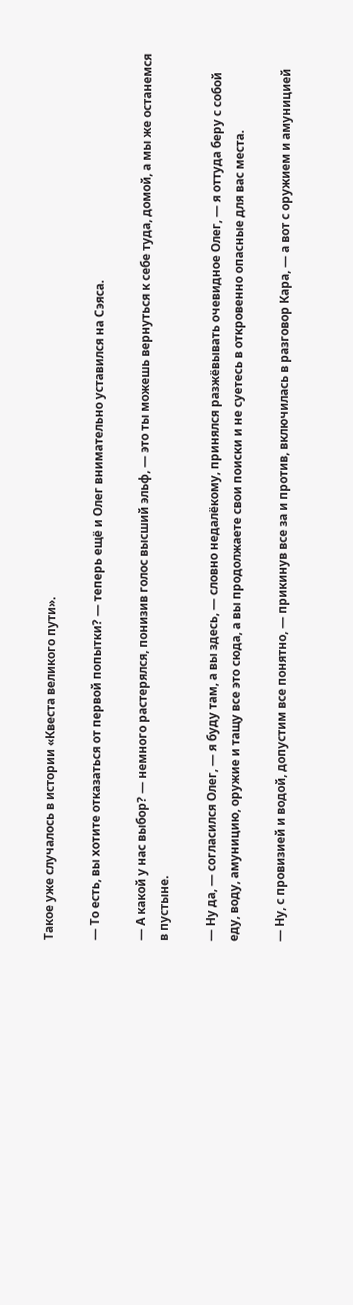Такое уже случалось в истории «Квеста великого пути».

— То есть, вы хотите отказаться от первой попытки? — теперь ещё и Олег внимательно уставился на Сэяса.

— А какой у нас выбор? — немного растерялся, понизив голос высший эльф, — это ты можешь вернуться к себе туда, домой, а мы же останемся в пустыне.

— Ну да, — согласился Олег, — я буду там, а вы здесь, — словно недалёкому, принялся разжёвывать очевидное Олег, — я оттуда беру с собой еду, воду, амуницию, оружие и тащу все это сюда, а вы продолжаете свои поиски и не суетесь в откровенно опасные для вас места.

— Ну, с провизией и водой, допустим все понятно, — прикинув все за и против, включилась в разговор Кара, — а вот с оружием и амуницией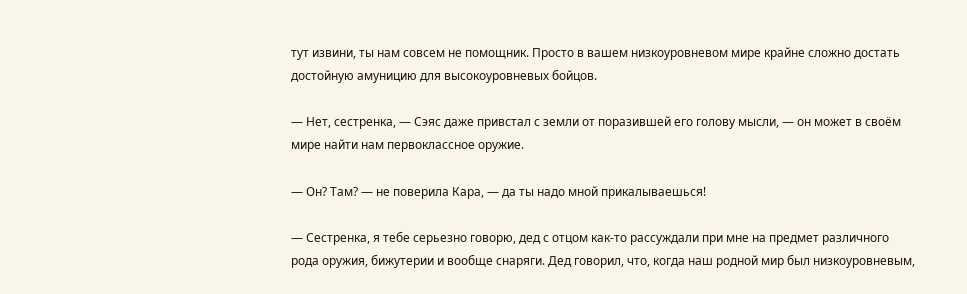тут извини, ты нам совсем не помощник. Просто в вашем низкоуровневом мире крайне сложно достать достойную амуницию для высокоуровневых бойцов.

— Нет, сестренка, — Сэяс даже привстал с земли от поразившей его голову мысли, — он может в своём мире найти нам первоклассное оружие.

— Он? Там? — не поверила Кара, — да ты надо мной прикалываешься!

— Сестренка, я тебе серьезно говорю, дед с отцом как-то рассуждали при мне на предмет различного рода оружия, бижутерии и вообще снаряги. Дед говорил, что, когда наш родной мир был низкоуровневым,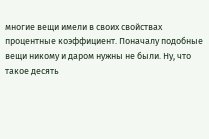многие вещи имели в своих свойствах процентные коэффициент. Поначалу подобные вещи никому и даром нужны не были. Ну, что такое десять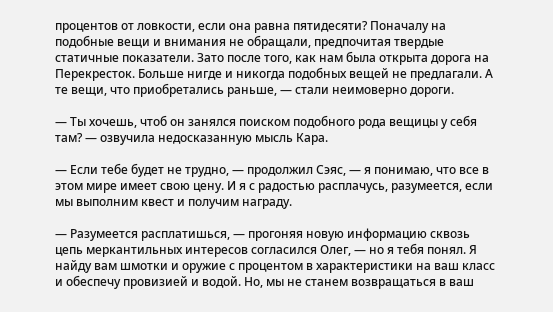процентов от ловкости, если она равна пятидесяти? Поначалу на подобные вещи и внимания не обращали, предпочитая твердые статичные показатели. Зато после того, как нам была открыта дорога на Перекресток. Больше нигде и никогда подобных вещей не предлагали. А те вещи, что приобретались раньше, — стали неимоверно дороги.

— Ты хочешь, чтоб он занялся поиском подобного рода вещицы у себя там? — озвучила недосказанную мысль Кара.

— Если тебе будет не трудно, — продолжил Сэяс, — я понимаю, что все в этом мире имеет свою цену. И я с радостью расплачусь, разумеется, если мы выполним квест и получим награду.

— Разумеется расплатишься, — прогоняя новую информацию сквозь цепь меркантильных интересов согласился Олег, — но я тебя понял. Я найду вам шмотки и оружие с процентом в характеристики на ваш класс и обеспечу провизией и водой. Но, мы не станем возвращаться в ваш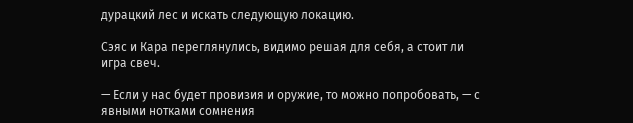дурацкий лес и искать следующую локацию.

Сэяс и Кара переглянулись, видимо решая для себя, а стоит ли игра свеч.

— Если у нас будет провизия и оружие, то можно попробовать, — с явными нотками сомнения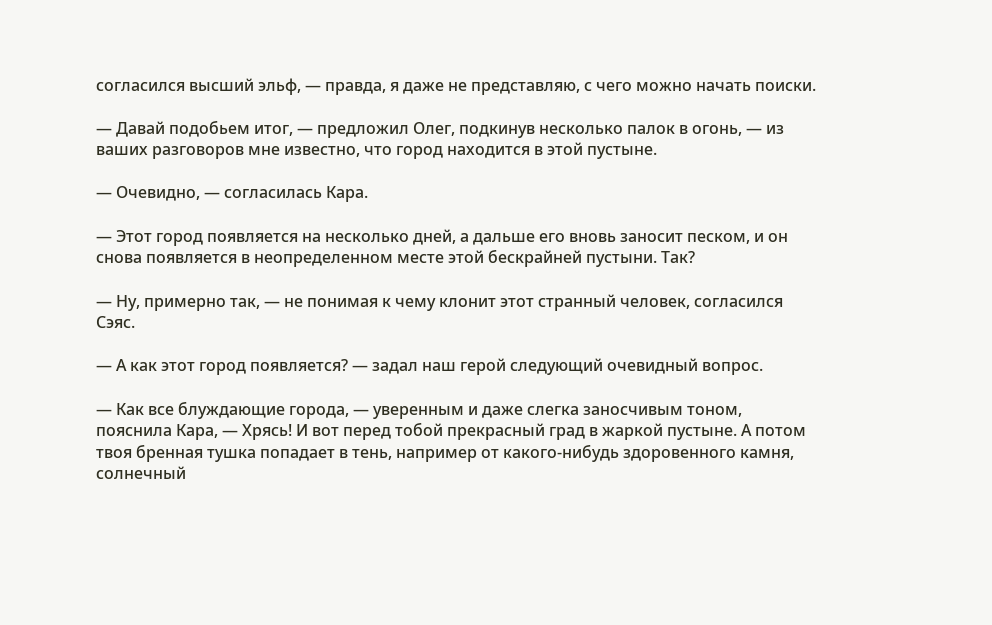согласился высший эльф, — правда, я даже не представляю, с чего можно начать поиски.

— Давай подобьем итог, — предложил Олег, подкинув несколько палок в огонь, — из ваших разговоров мне известно, что город находится в этой пустыне.

— Очевидно, — согласилась Кара.

— Этот город появляется на несколько дней, а дальше его вновь заносит песком, и он снова появляется в неопределенном месте этой бескрайней пустыни. Так?

— Ну, примерно так, — не понимая к чему клонит этот странный человек, согласился Сэяс.

— А как этот город появляется? — задал наш герой следующий очевидный вопрос.

— Как все блуждающие города, — уверенным и даже слегка заносчивым тоном, пояснила Кара, — Хрясь! И вот перед тобой прекрасный град в жаркой пустыне. А потом твоя бренная тушка попадает в тень, например от какого-нибудь здоровенного камня, солнечный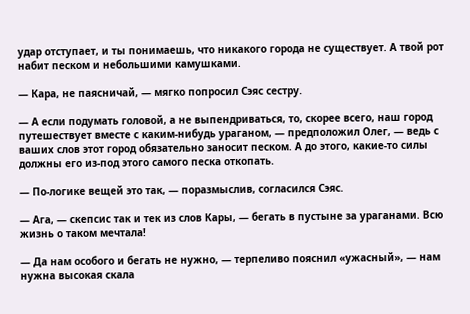удар отступает, и ты понимаешь, что никакого города не существует. А твой рот набит песком и небольшими камушками.

— Кара, не паясничай, — мягко попросил Сэяс сестру.

— А если подумать головой, а не выпендриваться, то, скорее всего, наш город путешествует вместе с каким-нибудь ураганом, — предположил Олег, — ведь с ваших слов этот город обязательно заносит песком. А до этого, какие-то силы должны его из-под этого самого песка откопать.

— По-логике вещей это так, — поразмыслив, согласился Сэяс.

— Ага, — скепсис так и тек из слов Кары, — бегать в пустыне за ураганами. Всю жизнь о таком мечтала!

— Да нам особого и бегать не нужно, — терпеливо пояснил «ужасный», — нам нужна высокая скала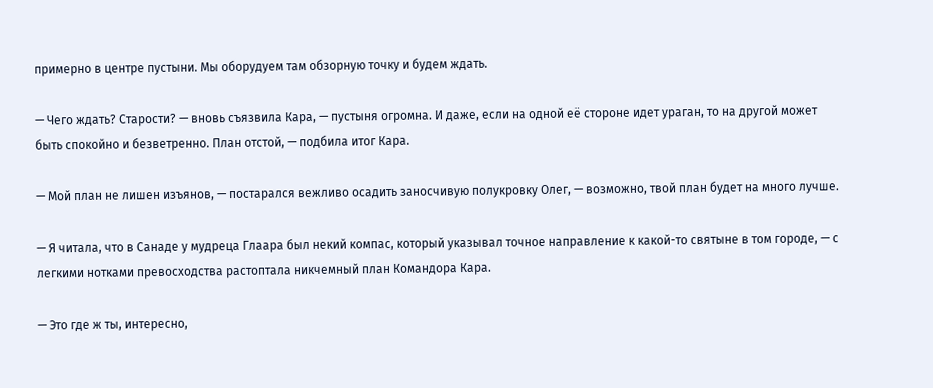примерно в центре пустыни. Мы оборудуем там обзорную точку и будем ждать.

— Чего ждать? Старости? — вновь съязвила Кара, — пустыня огромна. И даже, если на одной её стороне идет ураган, то на другой может быть спокойно и безветренно. План отстой, — подбила итог Кара.

— Мой план не лишен изъянов, — постарался вежливо осадить заносчивую полукровку Олег, — возможно, твой план будет на много лучше.

— Я читала, что в Санаде у мудреца Глаара был некий компас, который указывал точное направление к какой-то святыне в том городе, — с легкими нотками превосходства растоптала никчемный план Командора Кара.

— Это где ж ты, интересно,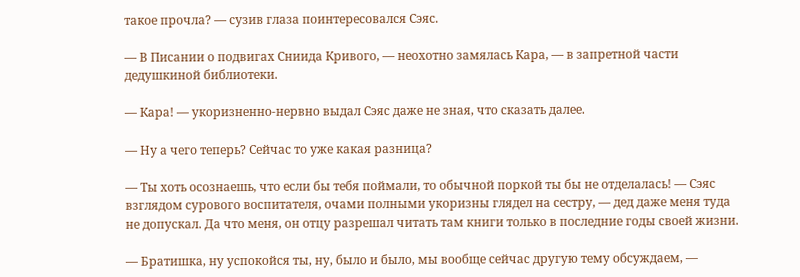такое прочла? — сузив глаза поинтересовался Сэяс.

— В Писании о подвигах Сниида Кривого, — неохотно замялась Кара, — в запретной части дедушкиной библиотеки.

— Кара! — укоризненно-нервно выдал Сэяс даже не зная, что сказать далее.

— Ну а чего теперь? Сейчас то уже какая разница?

— Ты хоть осознаешь, что если бы тебя поймали, то обычной поркой ты бы не отделалась! — Сэяс взглядом сурового воспитателя, очами полными укоризны глядел на сестру, — дед даже меня туда не допускал. Да что меня, он отцу разрешал читать там книги только в последние годы своей жизни.

— Братишка, ну успокойся ты, ну, было и было, мы вообще сейчас другую тему обсуждаем, —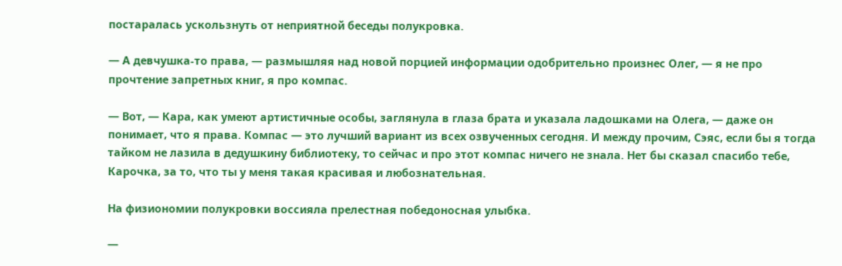постаралась ускользнуть от неприятной беседы полукровка.

— А девчушка-то права, — размышляя над новой порцией информации одобрительно произнес Олег, — я не про прочтение запретных книг, я про компас.

— Вот, — Кара, как умеют артистичные особы, заглянула в глаза брата и указала ладошками на Олега, — даже он понимает, что я права. Компас — это лучший вариант из всех озвученных сегодня. И между прочим, Сэяс, если бы я тогда тайком не лазила в дедушкину библиотеку, то сейчас и про этот компас ничего не знала. Нет бы сказал спасибо тебе, Карочка, за то, что ты у меня такая красивая и любознательная.

На физиономии полукровки воссияла прелестная победоносная улыбка.

—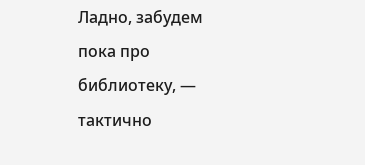Ладно, забудем пока про библиотеку, — тактично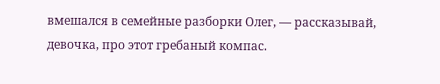вмешался в семейные разборки Олег, — рассказывай, девочка, про этот гребаный компас.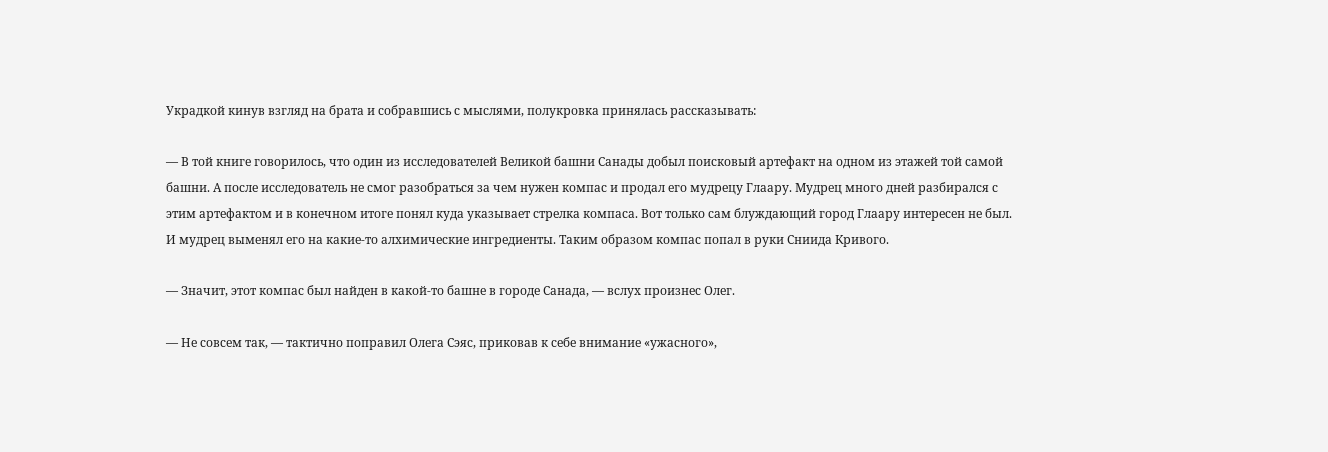Украдкой кинув взгляд на брата и собравшись с мыслями, полукровка принялась рассказывать:

— В той книге говорилось, что один из исследователей Великой башни Санады добыл поисковый артефакт на одном из этажей той самой башни. А после исследователь не смог разобраться за чем нужен компас и продал его мудрецу Глаару. Мудрец много дней разбирался с этим артефактом и в конечном итоге понял куда указывает стрелка компаса. Вот только сам блуждающий город Глаару интересен не был. И мудрец выменял его на какие-то алхимические ингредиенты. Таким образом компас попал в руки Сниида Кривого.

— Значит, этот компас был найден в какой-то башне в городе Санада, — вслух произнес Олег.

— Не совсем так, — тактично поправил Олега Сэяс, приковав к себе внимание «ужасного»,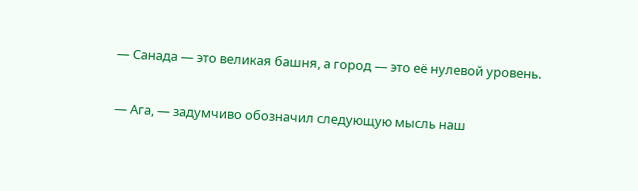— Санада — это великая башня, а город — это её нулевой уровень.

— Ага, — задумчиво обозначил следующую мысль наш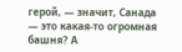герой, — значит, Санада — это какая-то огромная башня? А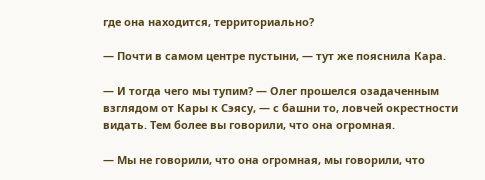где она находится, территориально?

— Почти в самом центре пустыни, — тут же пояснила Кара.

— И тогда чего мы тупим? — Олег прошелся озадаченным взглядом от Кары к Сэясу, — с башни то, ловчей окрестности видать. Тем более вы говорили, что она огромная.

— Мы не говорили, что она огромная, мы говорили, что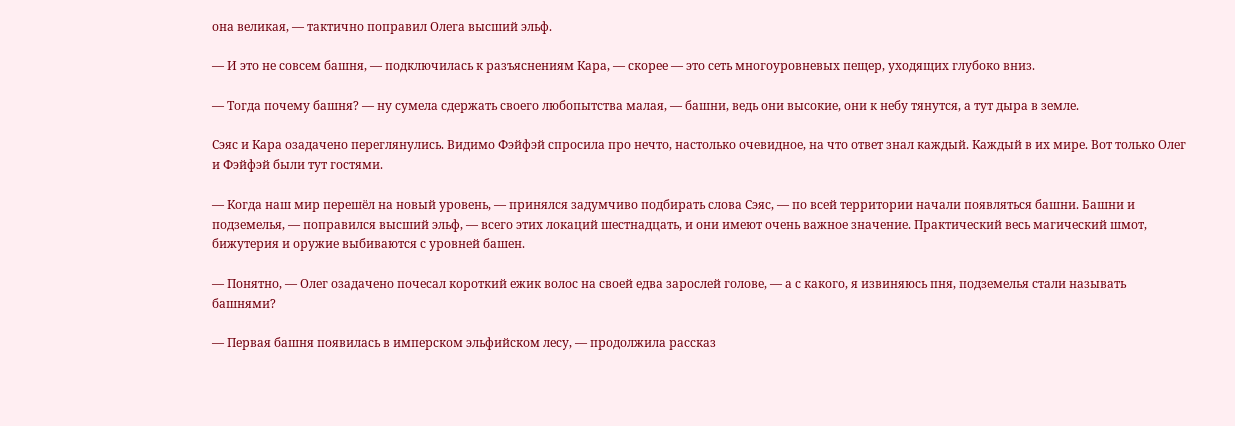она великая, — тактично поправил Олега высший эльф.

— И это не совсем башня, — подключилась к разъяснениям Кара, — скорее — это сеть многоуровневых пещер, уходящих глубоко вниз.

— Тогда почему башня? — ну сумела сдержать своего любопытства малая, — башни, ведь они высокие, они к небу тянутся, а тут дыра в земле.

Сэяс и Кара озадачено переглянулись. Видимо Фэйфэй спросила про нечто, настолько очевидное, на что ответ знал каждый. Каждый в их мире. Вот только Олег и Фэйфэй были тут гостями.

— Когда наш мир перешёл на новый уровень, — принялся задумчиво подбирать слова Сэяс, — по всей территории начали появляться башни. Башни и подземелья, — поправился высший эльф, — всего этих локаций шестнадцать, и они имеют очень важное значение. Практический весь магический шмот, бижутерия и оружие выбиваются с уровней башен.

— Понятно, — Олег озадачено почесал короткий ежик волос на своей едва зарослей голове, — а с какого, я извиняюсь пня, подземелья стали называть башнями?

— Первая башня появилась в имперском эльфийском лесу, — продолжила рассказ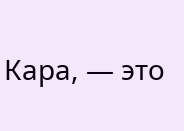Кара, — это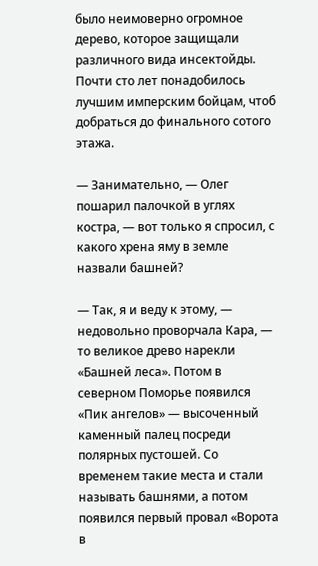было неимоверно огромное дерево, которое защищали различного вида инсектойды. Почти сто лет понадобилось лучшим имперским бойцам, чтоб добраться до финального сотого этажа.

— Занимательно, — Олег пошарил палочкой в углях костра, — вот только я спросил, с какого хрена яму в земле назвали башней?

— Так, я и веду к этому, — недовольно проворчала Кара, — то великое древо нарекли «Башней леса». Потом в северном Поморье появился «Пик ангелов» — высоченный каменный палец посреди полярных пустошей. Со временем такие места и стали называть башнями, а потом появился первый провал «Ворота в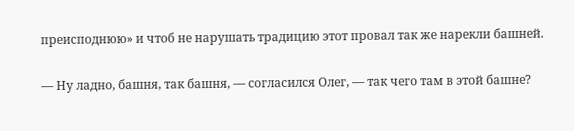преисподнюю» и чтоб не нарушать традицию этот провал так же нарекли башней.

— Ну ладно, башня, так башня, — согласился Олег, — так чего там в этой башне?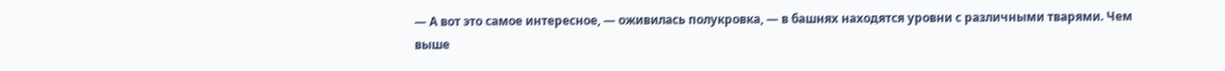— А вот это самое интересное, — оживилась полукровка, — в башнях находятся уровни с различными тварями. Чем выше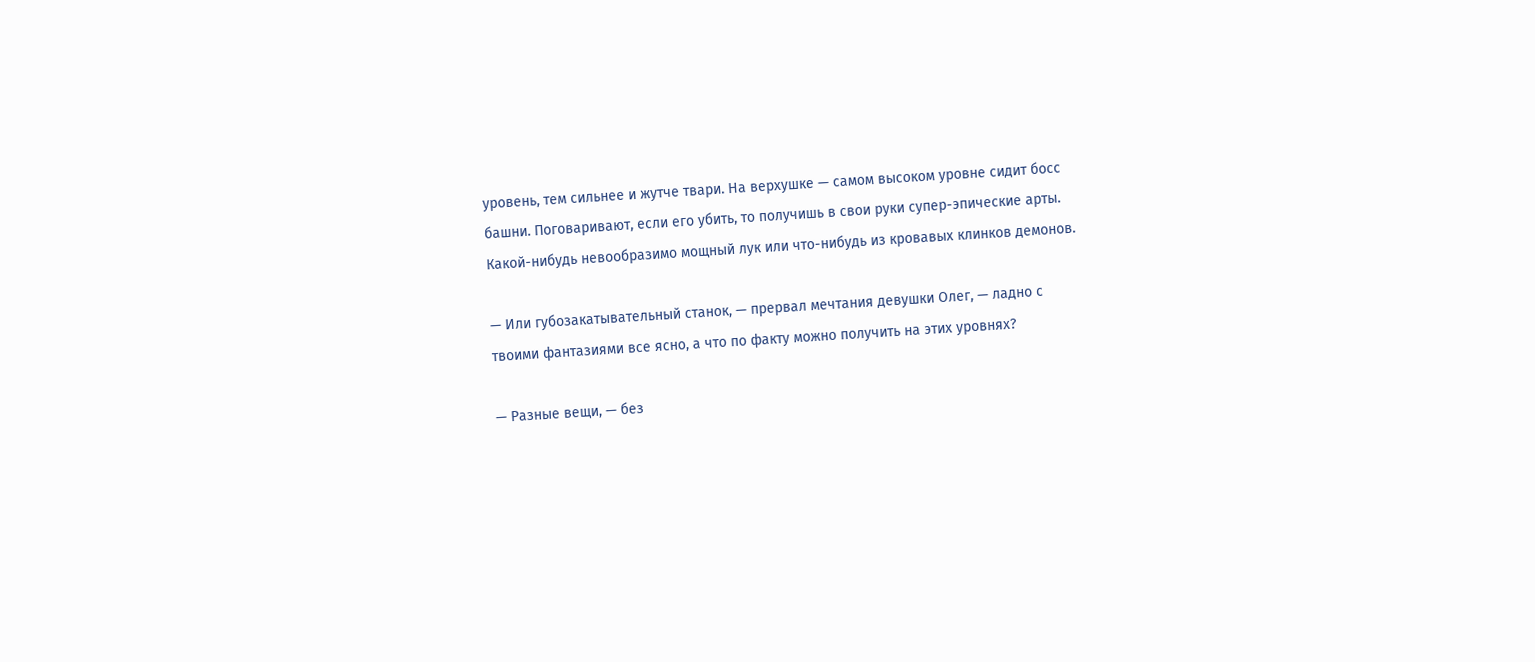уровень, тем сильнее и жутче твари. На верхушке — самом высоком уровне сидит босс башни. Поговаривают, если его убить, то получишь в свои руки супер-эпические арты. Какой-нибудь невообразимо мощный лук или что-нибудь из кровавых клинков демонов.

— Или губозакатывательный станок, — прервал мечтания девушки Олег, — ладно с твоими фантазиями все ясно, а что по факту можно получить на этих уровнях?

— Разные вещи, — без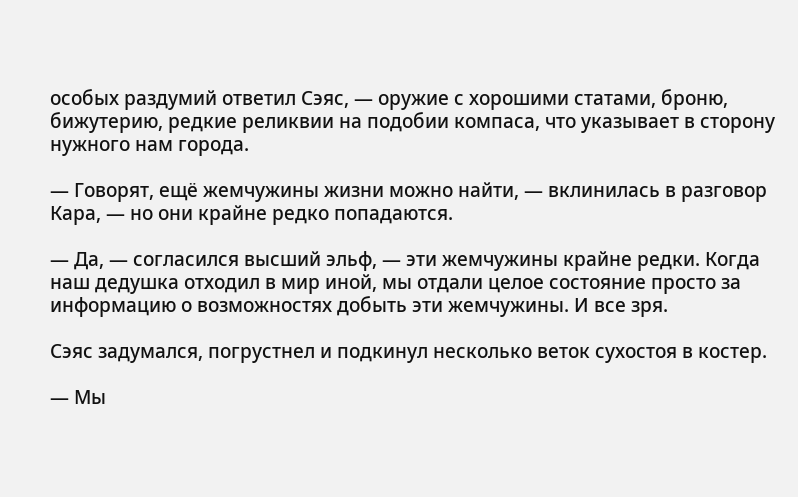особых раздумий ответил Сэяс, — оружие с хорошими статами, броню, бижутерию, редкие реликвии на подобии компаса, что указывает в сторону нужного нам города.

— Говорят, ещё жемчужины жизни можно найти, — вклинилась в разговор Кара, — но они крайне редко попадаются.

— Да, — согласился высший эльф, — эти жемчужины крайне редки. Когда наш дедушка отходил в мир иной, мы отдали целое состояние просто за информацию о возможностях добыть эти жемчужины. И все зря.

Сэяс задумался, погрустнел и подкинул несколько веток сухостоя в костер.

— Мы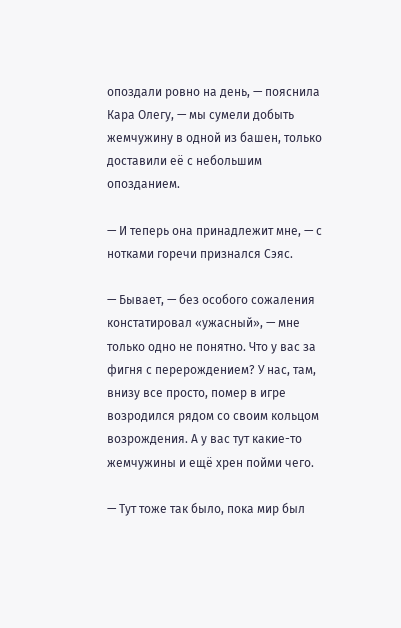опоздали ровно на день, — пояснила Кара Олегу, — мы сумели добыть жемчужину в одной из башен, только доставили её с небольшим опозданием.

— И теперь она принадлежит мне, — с нотками горечи признался Сэяс.

— Бывает, — без особого сожаления констатировал «ужасный», — мне только одно не понятно. Что у вас за фигня с перерождением? У нас, там, внизу все просто, помер в игре возродился рядом со своим кольцом возрождения. А у вас тут какие-то жемчужины и ещё хрен пойми чего.

— Тут тоже так было, пока мир был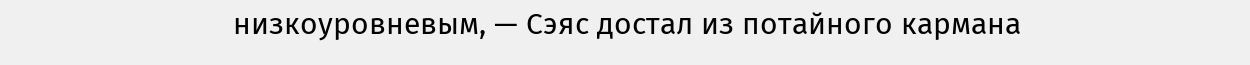низкоуровневым, — Сэяс достал из потайного кармана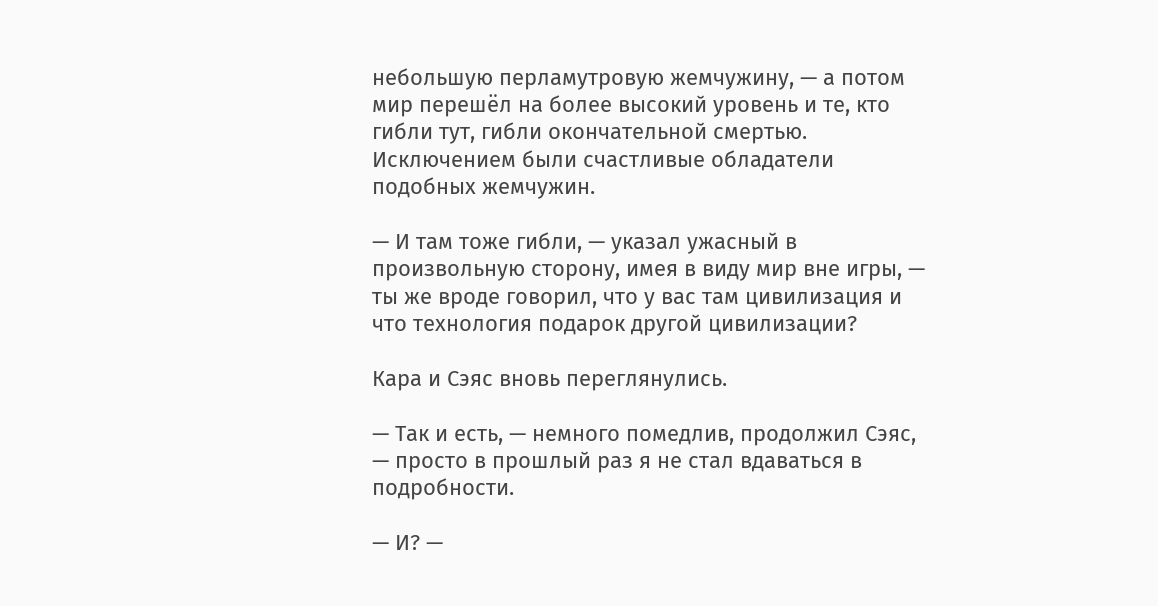небольшую перламутровую жемчужину, — а потом мир перешёл на более высокий уровень и те, кто гибли тут, гибли окончательной смертью. Исключением были счастливые обладатели подобных жемчужин.

— И там тоже гибли, — указал ужасный в произвольную сторону, имея в виду мир вне игры, — ты же вроде говорил, что у вас там цивилизация и что технология подарок другой цивилизации?

Кара и Сэяс вновь переглянулись.

— Так и есть, — немного помедлив, продолжил Сэяс, — просто в прошлый раз я не стал вдаваться в подробности.

— И? —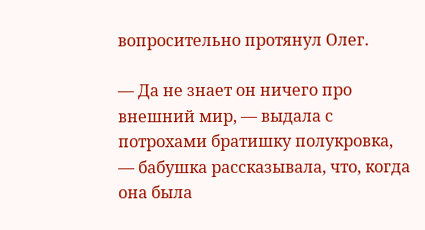вопросительно протянул Олег.

— Да не знает он ничего про внешний мир, — выдала с потрохами братишку полукровка, — бабушка рассказывала, что, когда она была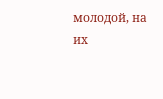молодой, на их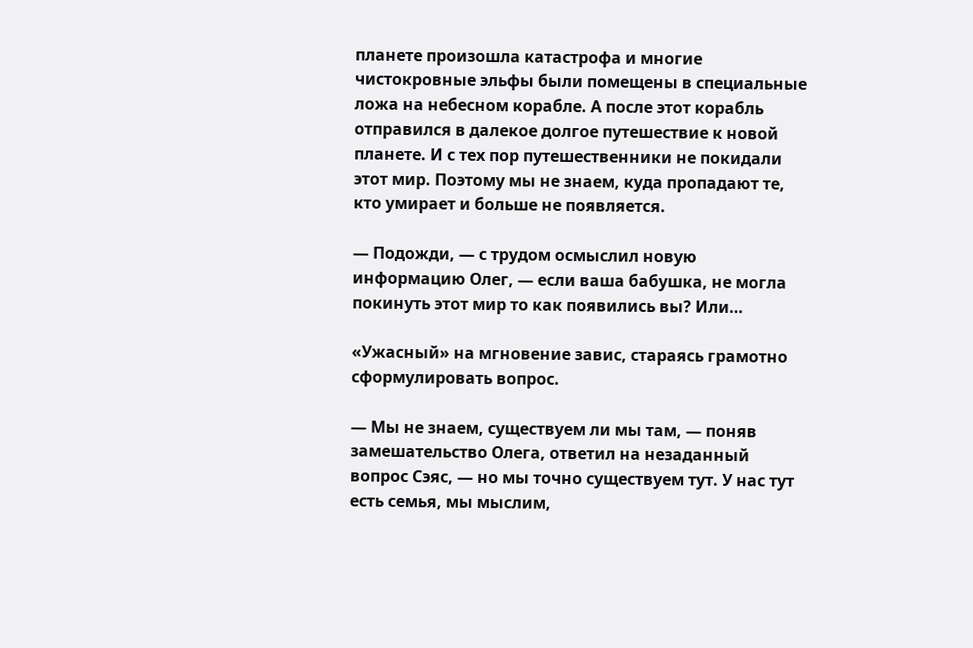планете произошла катастрофа и многие чистокровные эльфы были помещены в специальные ложа на небесном корабле. А после этот корабль отправился в далекое долгое путешествие к новой планете. И с тех пор путешественники не покидали этот мир. Поэтому мы не знаем, куда пропадают те, кто умирает и больше не появляется.

— Подожди, — с трудом осмыслил новую информацию Олег, — если ваша бабушка, не могла покинуть этот мир то как появились вы? Или…

«Ужасный» на мгновение завис, стараясь грамотно сформулировать вопрос.

— Мы не знаем, существуем ли мы там, — поняв замешательство Олега, ответил на незаданный вопрос Сэяс, — но мы точно существуем тут. У нас тут есть семья, мы мыслим,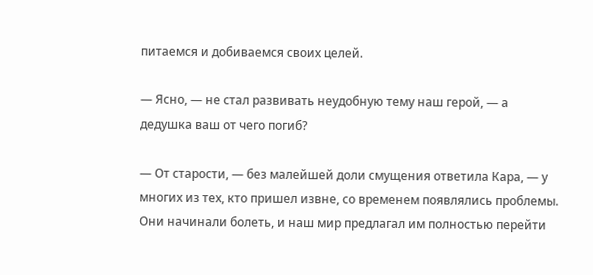питаемся и добиваемся своих целей.

— Ясно, — не стал развивать неудобную тему наш герой, — а дедушка ваш от чего погиб?

— От старости, — без малейшей доли смущения ответила Кара, — у многих из тех, кто пришел извне, со временем появлялись проблемы. Они начинали болеть, и наш мир предлагал им полностью перейти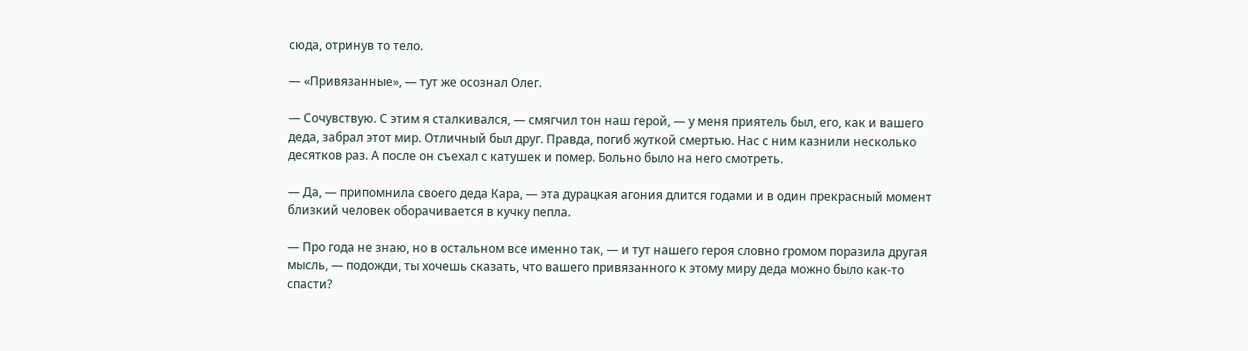сюда, отринув то тело.

— «Привязанные», — тут же осознал Олег.

— Сочувствую. С этим я сталкивался, — смягчил тон наш герой, — у меня приятель был, его, как и вашего деда, забрал этот мир. Отличный был друг. Правда, погиб жуткой смертью. Нас с ним казнили несколько десятков раз. А после он съехал с катушек и помер. Больно было на него смотреть.

— Да, — припомнила своего деда Кара, — эта дурацкая агония длится годами и в один прекрасный момент близкий человек оборачивается в кучку пепла.

— Про года не знаю, но в остальном все именно так, — и тут нашего героя словно громом поразила другая мысль, — подожди, ты хочешь сказать, что вашего привязанного к этому миру деда можно было как-то спасти?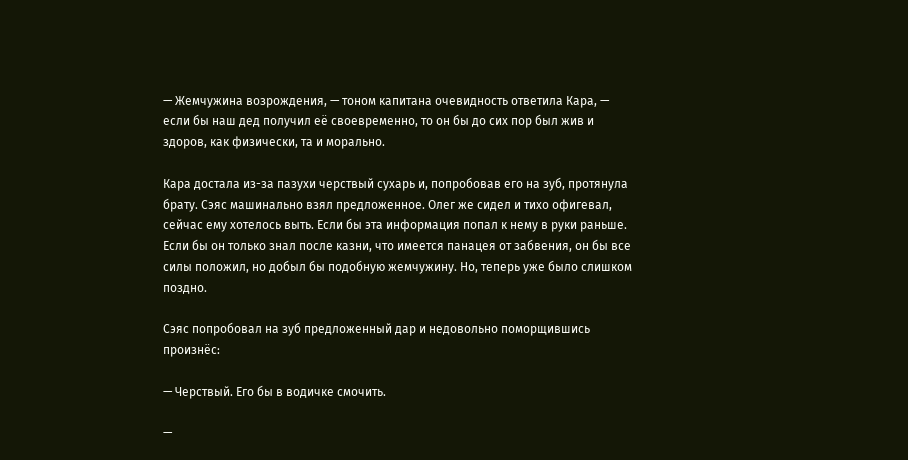— Жемчужина возрождения, — тоном капитана очевидность ответила Кара, — если бы наш дед получил её своевременно, то он бы до сих пор был жив и здоров, как физически, та и морально.

Кара достала из-за пазухи черствый сухарь и, попробовав его на зуб, протянула брату. Сэяс машинально взял предложенное. Олег же сидел и тихо офигевал, сейчас ему хотелось выть. Если бы эта информация попал к нему в руки раньше. Если бы он только знал после казни, что имеется панацея от забвения, он бы все силы положил, но добыл бы подобную жемчужину. Но, теперь уже было слишком поздно.

Сэяс попробовал на зуб предложенный дар и недовольно поморщившись произнёс:

— Черствый. Его бы в водичке смочить.

—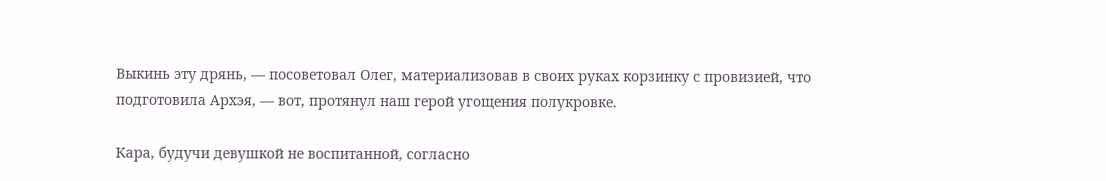Выкинь эту дрянь, — посоветовал Олег, материализовав в своих руках корзинку с провизией, что подготовила Архэя, — вот, протянул наш герой угощения полукровке.

Кара, будучи девушкой не воспитанной, согласно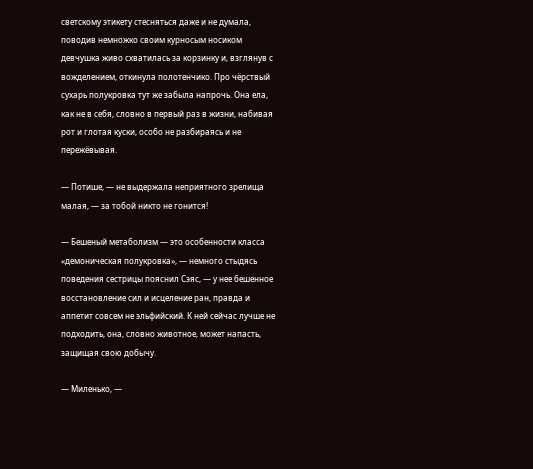светскому этикету стесняться даже и не думала, поводив немножко своим курносым носиком девчушка живо схватилась за корзинку и, взглянув с вожделением, откинула полотенчико. Про чёрствый сухарь полукровка тут же забыла напрочь. Она ела, как не в себя, словно в первый раз в жизни, набивая рот и глотая куски, особо не разбираясь и не пережёвывая.

— Потише, — не выдержала неприятного зрелища малая, — за тобой никто не гонится!

— Бешеный метаболизм — это особенности класса «демоническая полукровка», — немного стыдясь поведения сестрицы пояснил Сэяс, — у нее бешенное восстановление сил и исцеление ран, правда и аппетит совсем не эльфийский. К ней сейчас лучше не подходить, она, словно животное, может напасть, защищая свою добычу.

— Миленько, —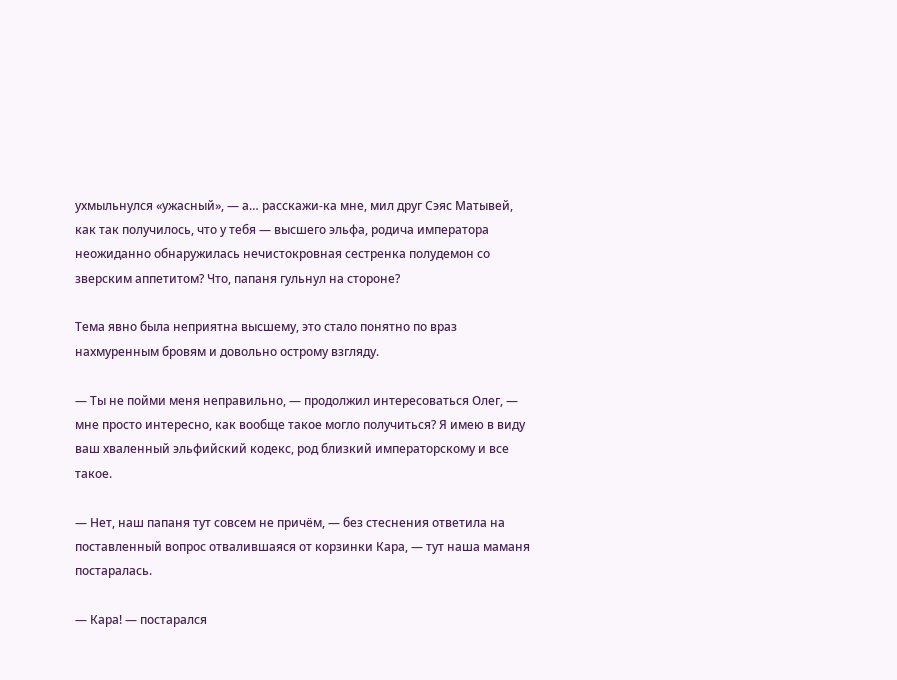ухмыльнулся «ужасный», — а… расскажи-ка мне, мил друг Сэяс Матывей, как так получилось, что у тебя — высшего эльфа, родича императора неожиданно обнаружилась нечистокровная сестренка полудемон со зверским аппетитом? Что, папаня гульнул на стороне?

Тема явно была неприятна высшему, это стало понятно по враз нахмуренным бровям и довольно острому взгляду.

— Ты не пойми меня неправильно, — продолжил интересоваться Олег, — мне просто интересно, как вообще такое могло получиться? Я имею в виду ваш хваленный эльфийский кодекс, род близкий императорскому и все такое.

— Нет, наш папаня тут совсем не причём, — без стеснения ответила на поставленный вопрос отвалившаяся от корзинки Кара, — тут наша маманя постаралась.

— Кара! — постарался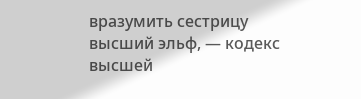вразумить сестрицу высший эльф, — кодекс высшей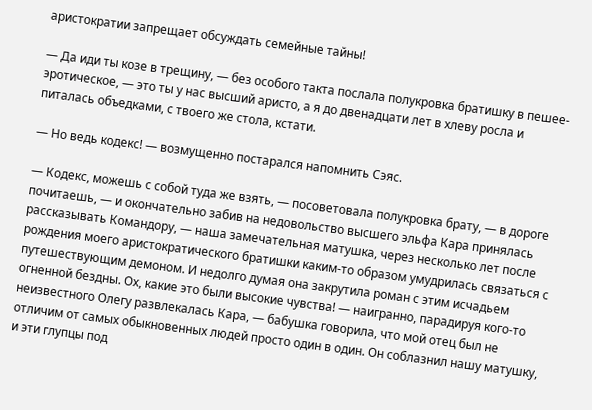аристократии запрещает обсуждать семейные тайны!

— Да иди ты козе в трещину, — без особого такта послала полукровка братишку в пешее-эротическое, — это ты у нас высший аристо, а я до двенадцати лет в хлеву росла и питалась объедками, с твоего же стола, кстати.

— Но ведь кодекс! — возмущенно постарался напомнить Сэяс.

— Кодекс, можешь с собой туда же взять, — посоветовала полукровка брату, — в дороге почитаешь, — и окончательно забив на недовольство высшего эльфа Кара принялась рассказывать Командору, — наша замечательная матушка, через несколько лет после рождения моего аристократического братишки каким-то образом умудрилась связаться с путешествующим демоном. И недолго думая она закрутила роман с этим исчадьем огненной бездны. Ох, какие это были высокие чувства! — наигранно, парадируя кого-то неизвестного Олегу развлекалась Кара, — бабушка говорила, что мой отец был не отличим от самых обыкновенных людей просто один в один. Он соблазнил нашу матушку, и эти глупцы под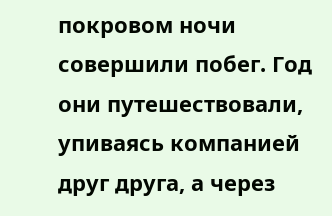покровом ночи совершили побег. Год они путешествовали, упиваясь компанией друг друга, а через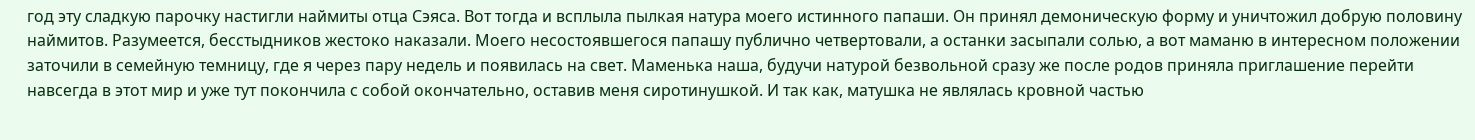год эту сладкую парочку настигли наймиты отца Сэяса. Вот тогда и всплыла пылкая натура моего истинного папаши. Он принял демоническую форму и уничтожил добрую половину наймитов. Разумеется, бесстыдников жестоко наказали. Моего несостоявшегося папашу публично четвертовали, а останки засыпали солью, а вот маманю в интересном положении заточили в семейную темницу, где я через пару недель и появилась на свет. Маменька наша, будучи натурой безвольной сразу же после родов приняла приглашение перейти навсегда в этот мир и уже тут покончила с собой окончательно, оставив меня сиротинушкой. И так как, матушка не являлась кровной частью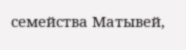семейства Матывей,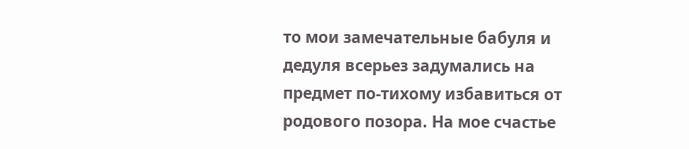то мои замечательные бабуля и дедуля всерьез задумались на предмет по-тихому избавиться от родового позора. На мое счастье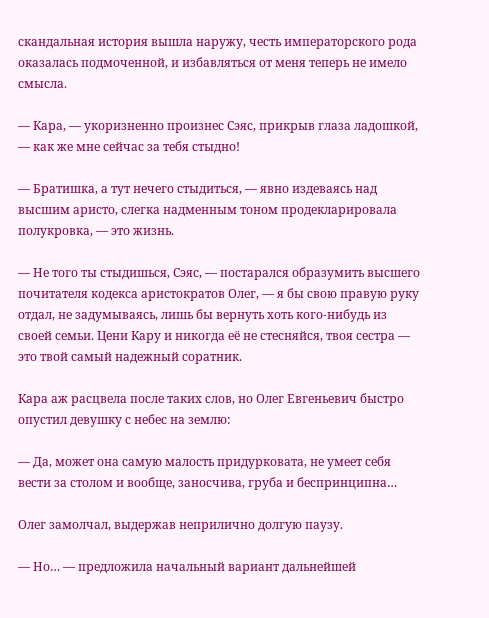скандальная история вышла наружу, честь императорского рода оказалась подмоченной, и избавляться от меня теперь не имело смысла.

— Кара, — укоризненно произнес Сэяс, прикрыв глаза ладошкой, — как же мне сейчас за тебя стыдно!

— Братишка, а тут нечего стыдиться, — явно издеваясь над высшим аристо, слегка надменным тоном продекларировала полукровка, — это жизнь.

— Не того ты стыдишься, Сэяс, — постарался образумить высшего почитателя кодекса аристократов Олег, — я бы свою правую руку отдал, не задумываясь, лишь бы вернуть хоть кого-нибудь из своей семьи. Цени Кару и никогда её не стесняйся, твоя сестра — это твой самый надежный соратник.

Кара аж расцвела после таких слов, но Олег Евгеньевич быстро опустил девушку с небес на землю:

— Да, может она самую малость придурковата, не умеет себя вести за столом и вообще, заносчива, груба и беспринципна…

Олег замолчал, выдержав неприлично долгую паузу.

— Но… — предложила начальный вариант дальнейшей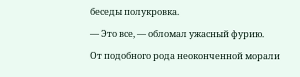беседы полукровка.

— Это все, — обломал ужасный фурию.

От подобного рода неоконченной морали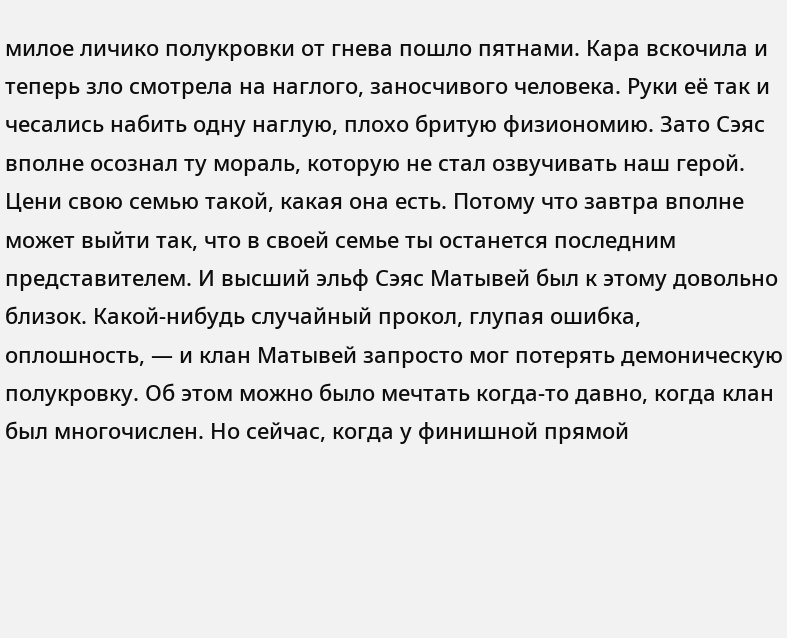милое личико полукровки от гнева пошло пятнами. Кара вскочила и теперь зло смотрела на наглого, заносчивого человека. Руки её так и чесались набить одну наглую, плохо бритую физиономию. Зато Сэяс вполне осознал ту мораль, которую не стал озвучивать наш герой. Цени свою семью такой, какая она есть. Потому что завтра вполне может выйти так, что в своей семье ты останется последним представителем. И высший эльф Сэяс Матывей был к этому довольно близок. Какой-нибудь случайный прокол, глупая ошибка, оплошность, — и клан Матывей запросто мог потерять демоническую полукровку. Об этом можно было мечтать когда-то давно, когда клан был многочислен. Но сейчас, когда у финишной прямой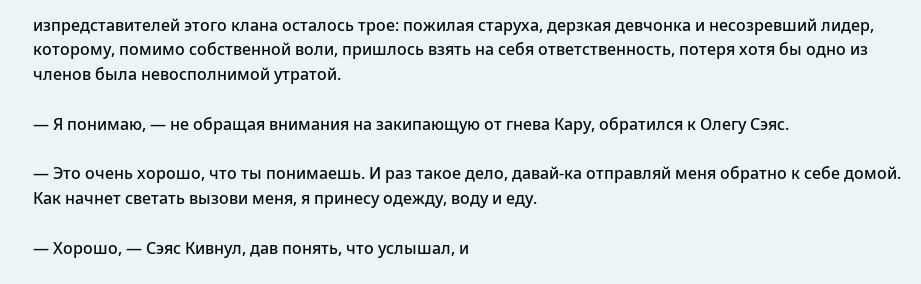изпредставителей этого клана осталось трое: пожилая старуха, дерзкая девчонка и несозревший лидер, которому, помимо собственной воли, пришлось взять на себя ответственность, потеря хотя бы одно из членов была невосполнимой утратой.

— Я понимаю, — не обращая внимания на закипающую от гнева Кару, обратился к Олегу Сэяс.

— Это очень хорошо, что ты понимаешь. И раз такое дело, давай-ка отправляй меня обратно к себе домой. Как начнет светать вызови меня, я принесу одежду, воду и еду.

— Хорошо, — Сэяс Кивнул, дав понять, что услышал, и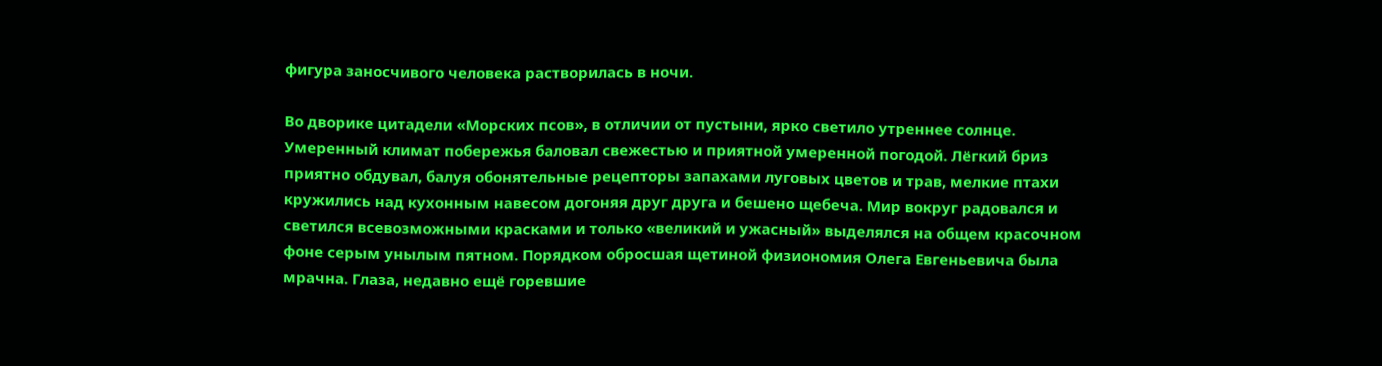фигура заносчивого человека растворилась в ночи.

Во дворике цитадели «Морских псов», в отличии от пустыни, ярко светило утреннее солнце. Умеренный климат побережья баловал свежестью и приятной умеренной погодой. Лёгкий бриз приятно обдувал, балуя обонятельные рецепторы запахами луговых цветов и трав, мелкие птахи кружились над кухонным навесом догоняя друг друга и бешено щебеча. Мир вокруг радовался и светился всевозможными красками и только «великий и ужасный» выделялся на общем красочном фоне серым унылым пятном. Порядком обросшая щетиной физиономия Олега Евгеньевича была мрачна. Глаза, недавно ещё горевшие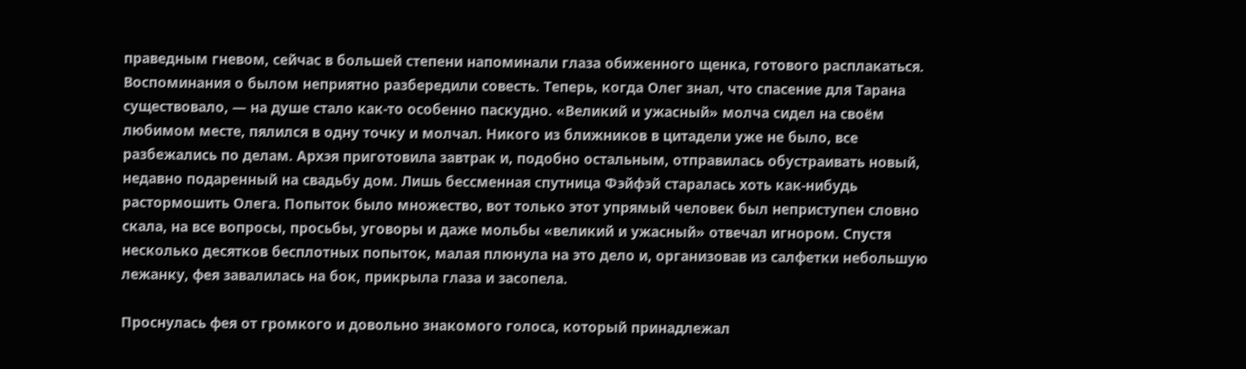праведным гневом, сейчас в большей степени напоминали глаза обиженного щенка, готового расплакаться. Воспоминания о былом неприятно разбередили совесть. Теперь, когда Олег знал, что спасение для Тарана существовало, — на душе стало как-то особенно паскудно. «Великий и ужасный» молча сидел на своём любимом месте, пялился в одну точку и молчал. Никого из ближников в цитадели уже не было, все разбежались по делам. Архэя приготовила завтрак и, подобно остальным, отправилась обустраивать новый, недавно подаренный на свадьбу дом. Лишь бессменная спутница Фэйфэй старалась хоть как-нибудь растормошить Олега. Попыток было множество, вот только этот упрямый человек был неприступен словно скала, на все вопросы, просьбы, уговоры и даже мольбы «великий и ужасный» отвечал игнором. Спустя несколько десятков бесплотных попыток, малая плюнула на это дело и, организовав из салфетки небольшую лежанку, фея завалилась на бок, прикрыла глаза и засопела.

Проснулась фея от громкого и довольно знакомого голоса, который принадлежал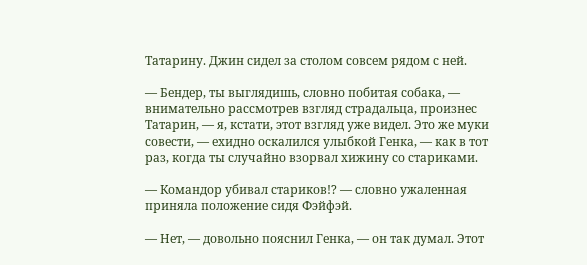Татарину. Джин сидел за столом совсем рядом с ней.

— Бендер, ты выглядишь, словно побитая собака, — внимательно рассмотрев взгляд страдальца, произнес Татарин, — я, кстати, этот взгляд уже видел. Это же муки совести, — ехидно оскалился улыбкой Генка, — как в тот раз, когда ты случайно взорвал хижину со стариками.

— Командор убивал стариков!? — словно ужаленная приняла положение сидя Фэйфэй.

— Нет, — довольно пояснил Генка, — он так думал. Этот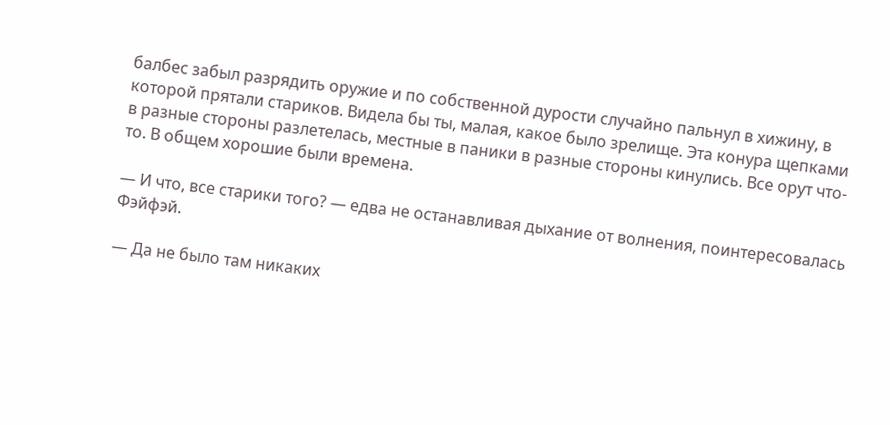балбес забыл разрядить оружие и по собственной дурости случайно пальнул в хижину, в которой прятали стариков. Видела бы ты, малая, какое было зрелище. Эта конура щепками в разные стороны разлетелась, местные в паники в разные стороны кинулись. Все орут что-то. В общем хорошие были времена.

— И что, все старики того? — едва не останавливая дыхание от волнения, поинтересовалась Фэйфэй.

— Да не было там никаких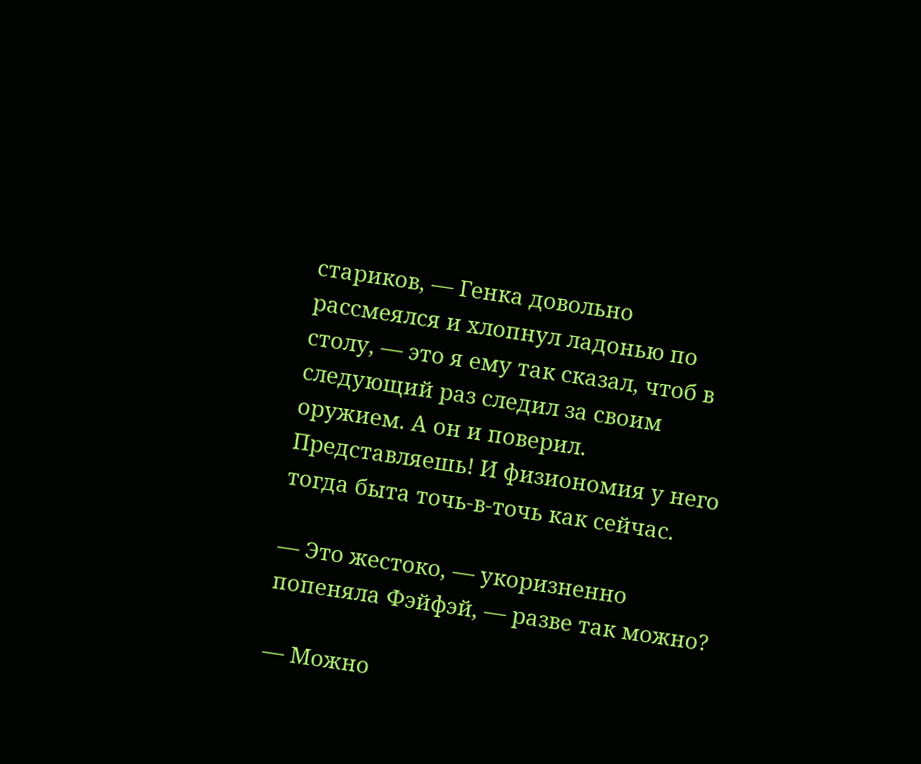стариков, — Генка довольно рассмеялся и хлопнул ладонью по столу, — это я ему так сказал, чтоб в следующий раз следил за своим оружием. А он и поверил. Представляешь! И физиономия у него тогда быта точь-в-точь как сейчас.

— Это жестоко, — укоризненно попеняла Фэйфэй, — разве так можно?

— Можно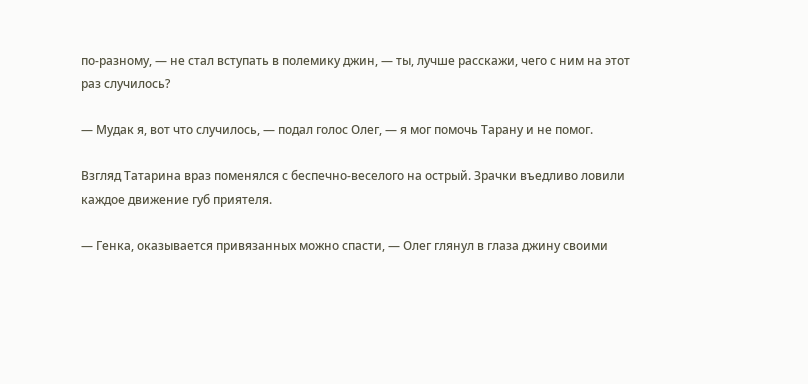по-разному, — не стал вступать в полемику джин, — ты, лучше расскажи, чего с ним на этот раз случилось?

— Мудак я, вот что случилось, — подал голос Олег, — я мог помочь Тарану и не помог.

Взгляд Татарина враз поменялся с беспечно-веселого на острый. Зрачки въедливо ловили каждое движение губ приятеля.

— Генка, оказывается привязанных можно спасти, — Олег глянул в глаза джину своими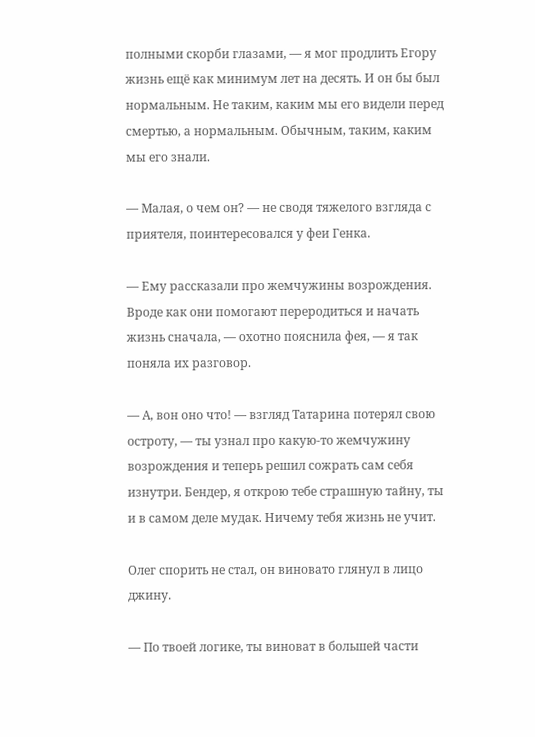полными скорби глазами, — я мог продлить Егору жизнь ещё как минимум лет на десять. И он бы был нормальным. Не таким, каким мы его видели перед смертью, а нормальным. Обычным, таким, каким мы его знали.

— Малая, о чем он? — не сводя тяжелого взгляда с приятеля, поинтересовался у феи Генка.

— Ему рассказали про жемчужины возрождения. Вроде как они помогают переродиться и начать жизнь сначала, — охотно пояснила фея, — я так поняла их разговор.

— А, вон оно что! — взгляд Татарина потерял свою остроту, — ты узнал про какую-то жемчужину возрождения и теперь решил сожрать сам себя изнутри. Бендер, я открою тебе страшную тайну, ты и в самом деле мудак. Ничему тебя жизнь не учит.

Олег спорить не стал, он виновато глянул в лицо джину.

— По твоей логике, ты виноват в большей части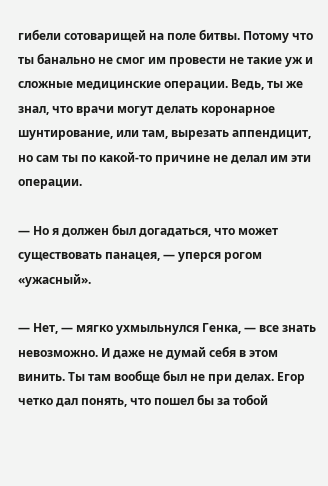гибели сотоварищей на поле битвы. Потому что ты банально не смог им провести не такие уж и сложные медицинские операции. Ведь, ты же знал, что врачи могут делать коронарное шунтирование, или там, вырезать аппендицит, но сам ты по какой-то причине не делал им эти операции.

— Но я должен был догадаться, что может существовать панацея, — уперся рогом «ужасный».

— Нет, — мягко ухмыльнулся Генка, — все знать невозможно. И даже не думай себя в этом винить. Ты там вообще был не при делах. Егор четко дал понять, что пошел бы за тобой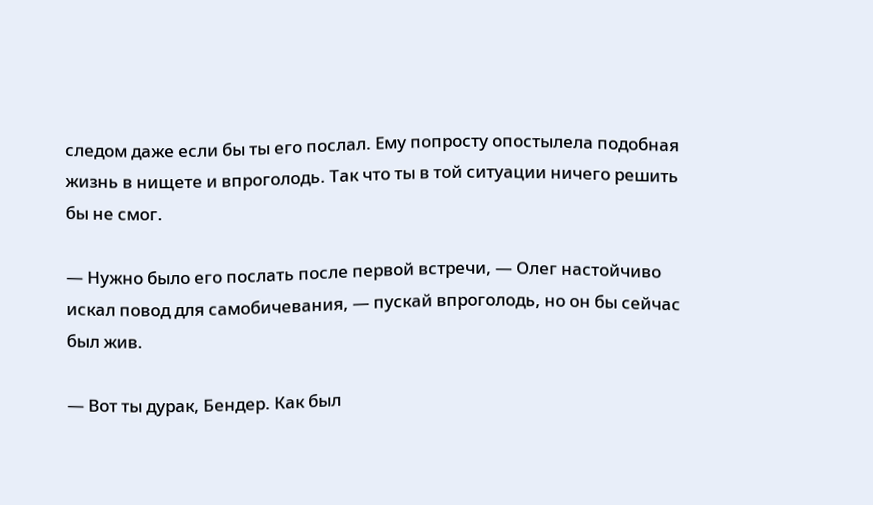следом даже если бы ты его послал. Ему попросту опостылела подобная жизнь в нищете и впроголодь. Так что ты в той ситуации ничего решить бы не смог.

— Нужно было его послать после первой встречи, — Олег настойчиво искал повод для самобичевания, — пускай впроголодь, но он бы сейчас был жив.

— Вот ты дурак, Бендер. Как был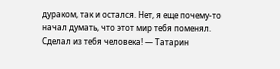дураком, так и остался. Нет, я еще почему-то начал думать, что этот мир тебя поменял. Сделал из тебя человека! — Татарин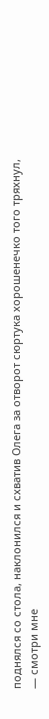поднялся со стола, наклонился и схватив Олега за отворот сюртука хорошенечко того тряхнул, — смотри мне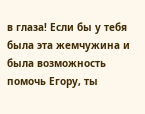в глаза! Если бы у тебя была эта жемчужина и была возможность помочь Егору, ты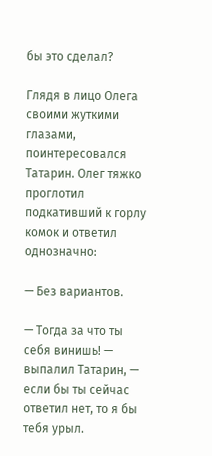бы это сделал?

Глядя в лицо Олега своими жуткими глазами, поинтересовался Татарин. Олег тяжко проглотил подкативший к горлу комок и ответил однозначно:

— Без вариантов.

— Тогда за что ты себя винишь! — выпалил Татарин, — если бы ты сейчас ответил нет, то я бы тебя урыл.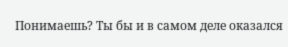Понимаешь? Ты бы и в самом деле оказался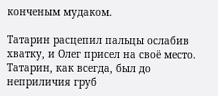конченым мудаком.

Татарин расцепил пальцы ослабив хватку, и Олег присел на своё место. Татарин, как всегда, был до неприличия груб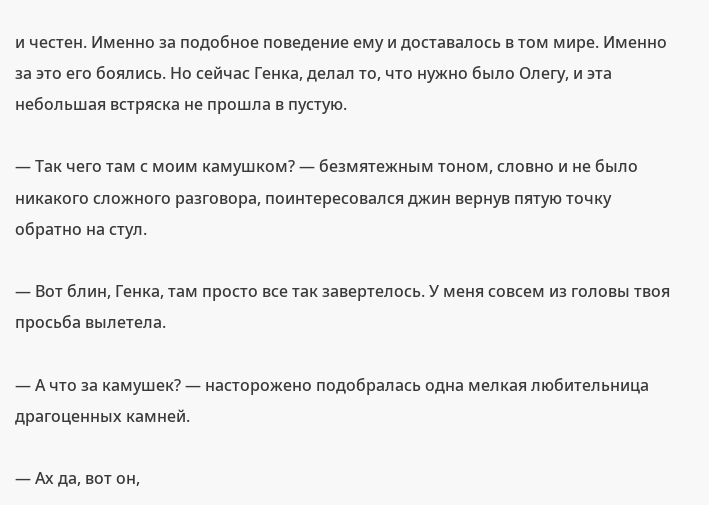и честен. Именно за подобное поведение ему и доставалось в том мире. Именно за это его боялись. Но сейчас Генка, делал то, что нужно было Олегу, и эта небольшая встряска не прошла в пустую.

— Так чего там с моим камушком? — безмятежным тоном, словно и не было никакого сложного разговора, поинтересовался джин вернув пятую точку обратно на стул.

— Вот блин, Генка, там просто все так завертелось. У меня совсем из головы твоя просьба вылетела.

— А что за камушек? — насторожено подобралась одна мелкая любительница драгоценных камней.

— Ах да, вот он,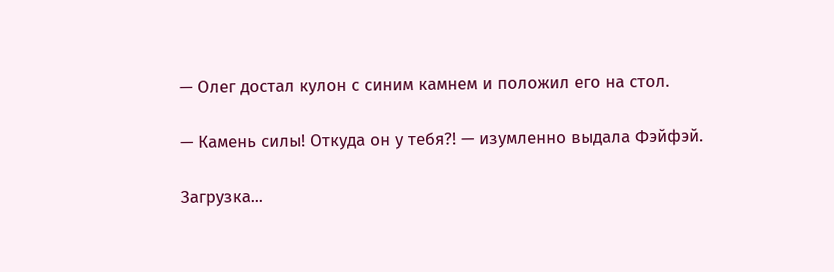— Олег достал кулон с синим камнем и положил его на стол.

— Камень силы! Откуда он у тебя?! — изумленно выдала Фэйфэй.

Загрузка...